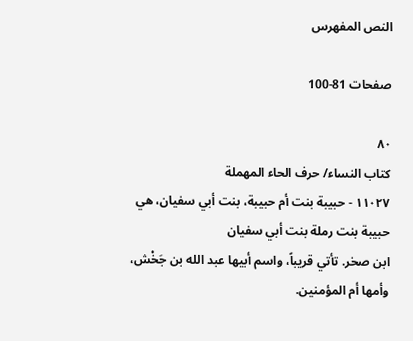النص المفهرس

صفحات 81-100

٨٠
كتاب النساء/ حرف الحاء المهملة
١١٠٢٧ - حبيبة بنت أم حبيبة، بنت أبي سفيان، هي حبيبة بنت رملة بنت أبي سفيان
ابن صخر. تأتي قريباً، واسم أبيها عبد الله بن جَخْش، وأمها أم المؤمنين.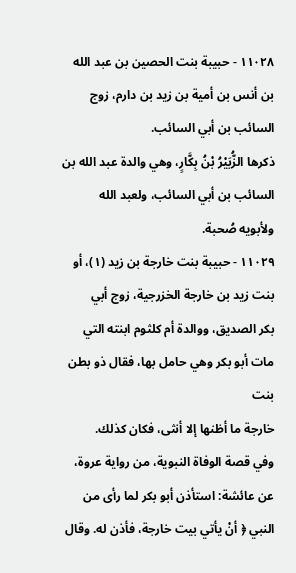١١٠٢٨ - حبيبة بنت الحصين بن عبد الله بن أنس بن أمية بن زيد بن دارم، زوج
السائب بن أبي السائب.
ذكرها الزُّبَيْرُ بْنُ بِكَّارٍ، وهي والدة عبد الله بن السائب بن أبي السائب، ولعبد الله
ولأبويه صُحبة.
١١٠٢٩ - حبيبة بنت خارجة بن زيد (١)، أو بنت زيد بن خارجة الخزرجية، زوج أبي
بكر الصديق، ووالدة أم كلثوم ابنته التي مات أبو بكر وهي حامل بها، فقال ذو بطن بنت
خارجة ما أظنها إلا أنثى، فكان كذلك.
وفي قصة الوفاة النبوية، من رواية عروة، عن عائشة: استأذن أبو بكر لما رأى من
النبي ﴿ أنْ يأتي بيت خارجة، فأذن له. وقال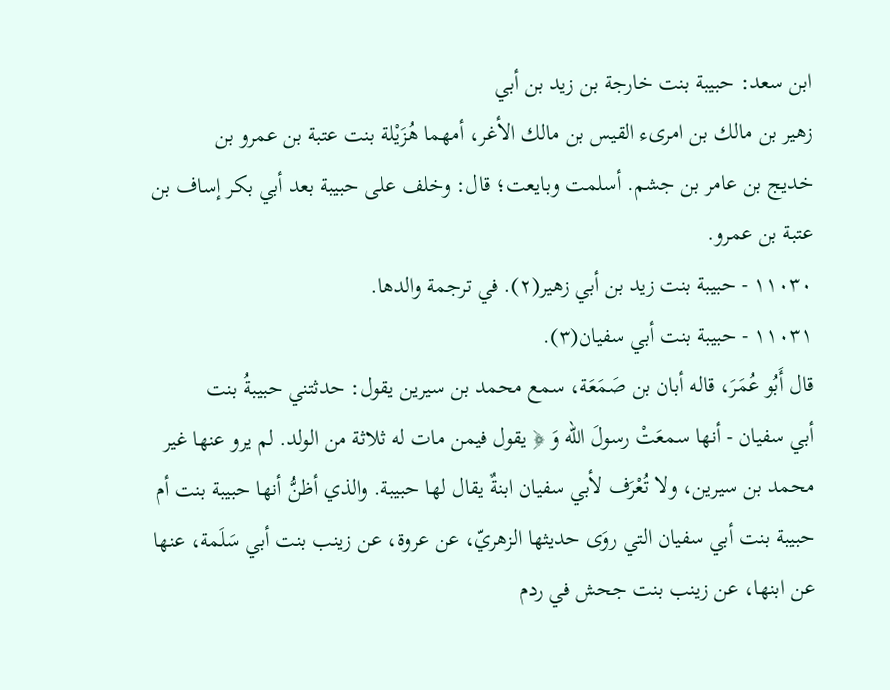ابن سعد: حبيبة بنت خارجة بن زيد بن أبي
زهير بن مالك بن امرىء القيس بن مالك الأغر، أمهما هُزَيْلة بنت عتبة بن عمرو بن
خديج بن عامر بن جشم. أسلمت وبايعت؛ قال: وخلف على حبيبة بعد أبي بكر إساف بن
عتبة بن عمرو.
١١٠٣٠ - حبيبة بنت زيد بن أبي زهير(٢). في ترجمة والدها.
١١٠٣١ - حبيبة بنت أبي سفيان(٣).
قال أَبُو عُمَرَ، قاله أبان بن صَمَعَة، سمع محمد بن سيرين يقول: حدثتني حبيبةُ بنت
أبي سفيان - أنها سمعَتْ رسولَ الله وَ ﴿ يقول فيمن مات له ثلاثة من الولد. لم يرو عنها غير
محمد بن سيرين، ولا تُعْرَف لأبي سفيان ابنةٌ يقال لها حبيبة. والذي أظنُّ أنها حبيبة بنت أم
حبيبة بنت أبي سفيان التي روَى حديثها الزهريّ، عن عروة، عن زينب بنت أبي سَلَمة، عنها
عن ابنها، عن زينب بنت جحش في ردم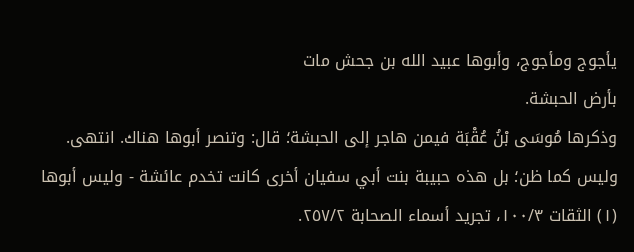يأجوج ومأجوج، وأبوها عبيد الله بن جحش مات
بأرض الحبشة.
وذكرها مُوسَى بْنُ عُقْبَة فيمن هاجر إلى الحبشة؛ قال: وتنصر أبوها هناك. انتهى.
وليس كما ظن؛ بل هذه حبيبة بنت أبي سفيان أخرى كانت تخدم عائشة - وليس أبوها
(١) الثقات ١٠٠/٣، تجريد أسماء الصحابة ٢٥٧/٢.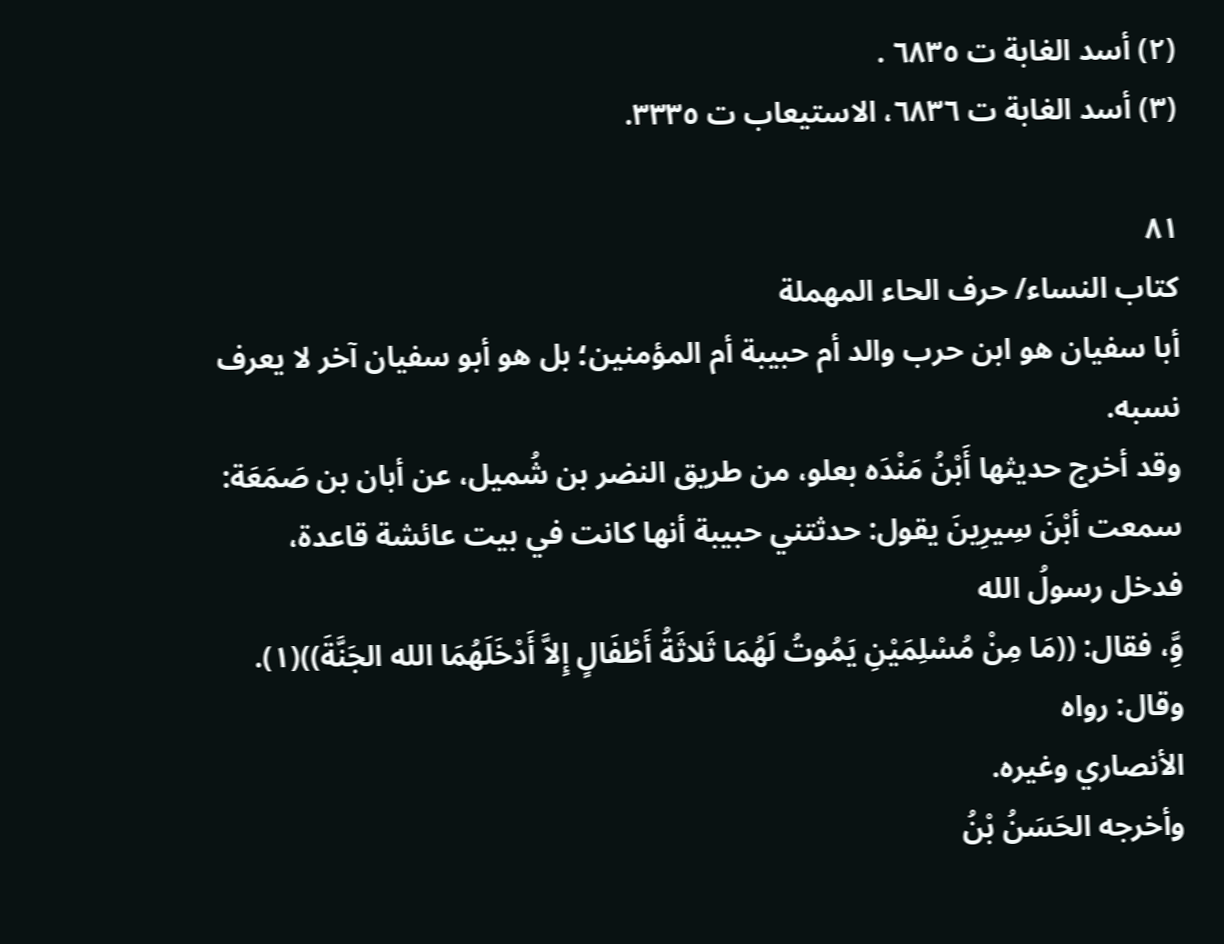(٢) أسد الغابة ت ٦٨٣٥ .
(٣) أسد الغابة ت ٦٨٣٦، الاستيعاب ت ٣٣٣٥.

٨١
کتاب النساء/ حرف الحاء المهملة
أبا سفيان هو ابن حرب والد أم حبيبة أم المؤمنين؛ بل هو أبو سفيان آخر لا يعرف نسبه.
وقد أخرج حديثها أَبْنُ مَنْدَه بعلو، من طريق النضر بن شُميل، عن أبان بن صَمَعَة:
سمعت أبْنَ سِيرِينَ يقول: حدثتني حبيبة أنها كانت في بيت عائشة قاعدة، فدخل رسولُ الله
وَِّ، فقال: ((مَا مِنْ مُسْلِمَيْنِ يَمُوتُ لَهُمَا ثَلاثَةُ أَطْفَالٍ إِلاَّ أَدْخَلَهُمَا الله الجَنَّةَ))(١). وقال: رواه
الأنصاري وغيره.
وأخرجه الحَسَنُ بْنُ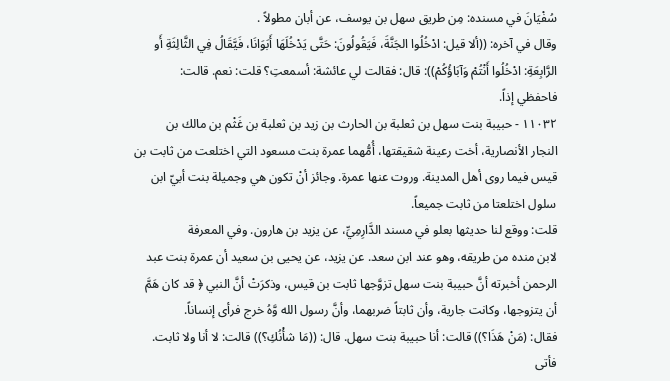سُفْيَانَ في مسنده: مِن طريق سهل بن يوسف، عن أبان مطولاً .
وقال في آخره: ((ألا قيل: ادْخُلُوا الجَنَّةَ، فَيَقُولُونَ: حَتَّى يَدْخُلَهَا أَبَوَانَا، فَيَّقَالُ فِي الثَّالِثَةِ أَو
الرَّابِعَةِ: ادْخُلُوا أَنْتُمْ وَآبَاؤُكُمْ)): قال: فقالت لي عائشة: أسمعتِ؟ قلت: نعم. قالت:
فاحفظي إذاً.
١١٠٣٢ - حبيبة بنت سهل بن ثعلبة بن الحارث بن زيد بن ثعلبة بن غَثْم بن مالك بن
النجار الأنصارية، أخت رعينة شقيقتها، أُمُّهما عمرة بنت مسعود التي اختلعت من ثابت بن
قيس فيما روى أهل المدينة. وروت عنها عمرة. وجائز أنْ تكون هي وجميلة بنت أبيّ ابن
سلول اختلعتا من ثابت جميعاً.
قلت: ووقع لنا حديثها بعلو في مسند الدَّارِمِيِّ، عن يزيد بن هارون. وفي المعرفة
لابن منده من طريقه، وهو عند ابن سعد. عن يزيد، عن يحيى بن سعيد أن عمرة بنت عبد
الرحمن أخبرته أنَّ حبيبة بنت سهل تزوَّجها ثابت بن قيس، وذكرَتْ أنَّ النبي ﴿ قد كان هَمَّ
أن يتزوجها، وكانت جارية، وأن ثابتاً ضربهما، وأنَّ رسول الله وَّهُ خرج فرأى إنساناً.
فقال: (مَنْ هَذَا؟)) قالت: أنا حبيبة بنت سهل. قال: ((مَا شأْنُكِ؟)) قالت: لا أنا ولا ثابت.
فأتى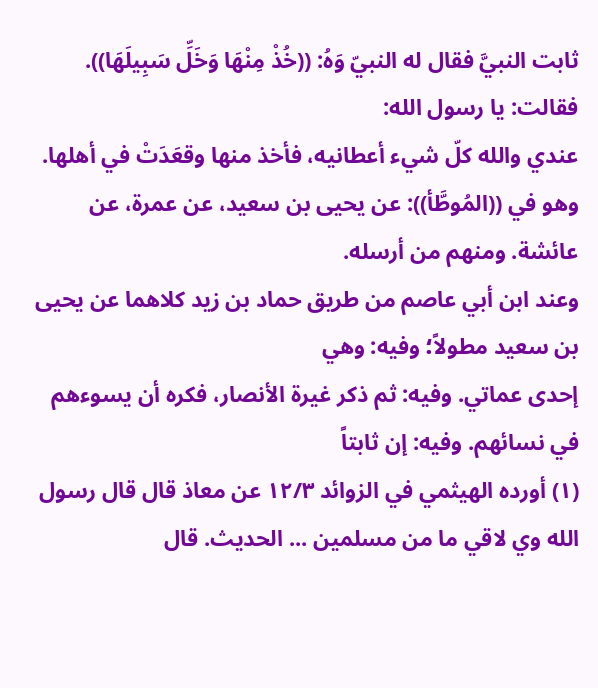ثابت النبيَّ فقال له النبيّ وَهُ: ((خُذْ مِنْهَا وَخَلِّ سَبِيلَهَا)). فقالت: يا رسول الله:
عندي والله كلّ شيء أعطانيه، فأخذ منها وقعَدَتْ في أهلها.
وهو في ((المُوطَّأ)): عن يحيى بن سعيد، عن عمرة، عن عائشة. ومنهم من أرسله.
وعند ابن أبي عاصم من طريق حماد بن زيد كلاهما عن يحيى بن سعيد مطولاً؛ وفيه: وهي
إحدى عماتي. وفيه: ثم ذكر غيرة الأنصار، فكره أن يسوءهم في نسائهم. وفيه: إن ثابتاً
(١) أورده الهيثمي في الزوائد ١٢/٣ عن معاذ قال قال رسول الله وي لاقي ما من مسلمين ... الحديث. قال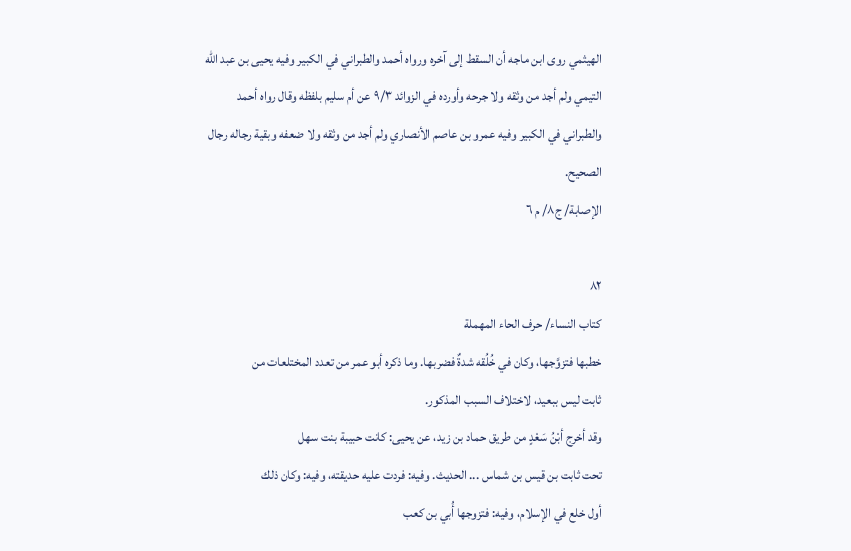الهيثمي روى ابن ماجه أن السقط إلى آخره ورواه أحمد والطبراني في الكبير وفيه يحيى بن عبد الله
التيمي ولم أجد من وثقه ولا جرحه وأورده في الزوائد ٩/٣ عن أم سليم بلفظه وقال رواه أحمد
والطبراني في الكبير وفيه عمرو بن عاصم الأنصاري ولم أجد من وثقه ولا ضعفه وبقية رجاله رجال
الصحيح.
الإصابة/ ج٨/ م ٦

٨٢
كتاب النساء/ حرف الحاء المهملة
خطبها فتزوَّجها، وكان في خُلُقه شدةٌ فضربها. وما ذكره أبو عمر من تعدد المختلعات من
ثابت ليس ببعيد، لاختلاف السبب المذكور.
وقد أخرج أبْنُ سَعْدٍ من طريق حماد بن زيد، عن يحيى: كانت حبيبة بنت سهل
تحت ثابت بن قيس بن شماس ... الحديث. وفيه: فردت عليه حديقته، وفيه: وكان ذلك
أول خلع في الإسلام، وفيه: فتزوجها أُبي بن كعب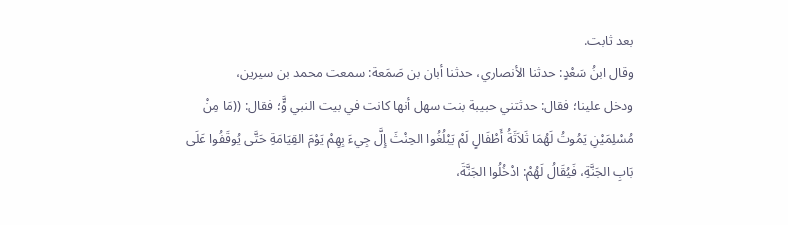بعد ثابت.
وقال ابنُ سَعْدٍ: حدثنا الأنصاري، حدثنا أبان بن صَمَعة: سمعت محمد بن سیرین،
ودخل علينا؛ فقال: حدثتني حبيبة بنت سهل أنها كانت في بيت النبي وٍَّ؛ فقال: ((مَا مِنْ
مُسْلِمَيْنِ يَمُوتُ لَهُمَا ثَلاَثَةُ أَطْفَالٍ لَمْ يَبْلُغُوا الحِنْثَ إِلَّ جِيءَ بِهِمْ يَوْمَ القِيَامَةِ حَتَّى يُوقَفُوا عَلَى
بَابِ الجَنَّةِ، فَيُقَالُ لَهُمْ: ادْخُلُوا الجَنَّةَ،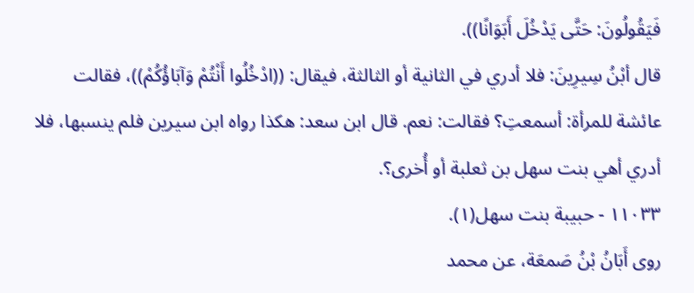فَيَقُولُونَ: حَتَّى يَدْخُلَ أَبَوَانًا)).
قال أبْنُ سِيرِينَ: فلا أدري في الثانية أو الثالثة، فيقال: ((ادْخُلُوا أَنْتُمْ وَآبَاؤُكُمْ))، فقالت
عائشة للمرأة: أسمعتِ؟ فقالت: نعم. قال ابن سعد: هكذا رواه ابن سيرين فلم ينسبها، فلا
أدري أهي بنت سهل بن ثعلبة أو أُخرى؟.
١١٠٣٣ - حبيبة بنت سهل(١).
روى أَبَانُ بْنُ صَمعَة، عن محمد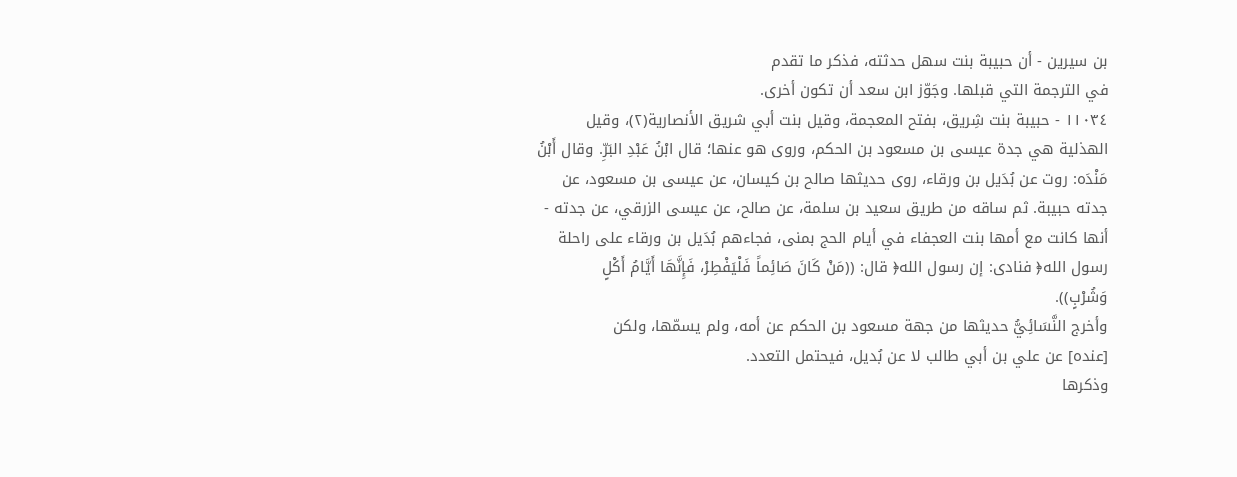بن سيرين - أن حبيبة بنت سهل حدثته، فذكر ما تقدم
في الترجمة التي قبلها. وجَوّز ابن سعد أن تكون أخرى.
١١٠٣٤ - حبيبة بنت شِريق، بفتح المعجمة، وقيل بنت أبي شريق الأنصارية(٢)، وقيل
الهذلية هي جدة عيسى بن مسعود بن الحكم، وروى هو عنها؛ قال ابْنُ عَبْدِ البَرِّ. وقال أَبْنُ
مَنْدَه: روت عن بُدَيل بن ورقاء، روى حديثها صالح بن كيسان، عن عيسى بن مسعود، عن
جدته حبيبة. ثم ساقه من طريق سعيد بن سلمة، عن صالح، عن عيسى الزرقي، عن جدته -
أنها كانت مع أمها بنت العجفاء في أيام الحج بمنى، فجاءهم بُدَيل بن ورقاء على راحلة
رسول الله﴿ فنادى: إن رسول الله﴿ قال: ((مَنْ كَانَ صَائِماً فَلْيَفْطِرْ، فَإِنَّهَا أَيَّامُ أَكْلٍ
وَشُرْبٍ)).
وأخرج النَّسَائِيُّ حديثها من جهة مسعود بن الحكم عن أمه، ولم يسمّها، ولكن
[عنده] عن علي بن أبي طالب لا عن بُديل، فيحتمل التعدد.
وذكرها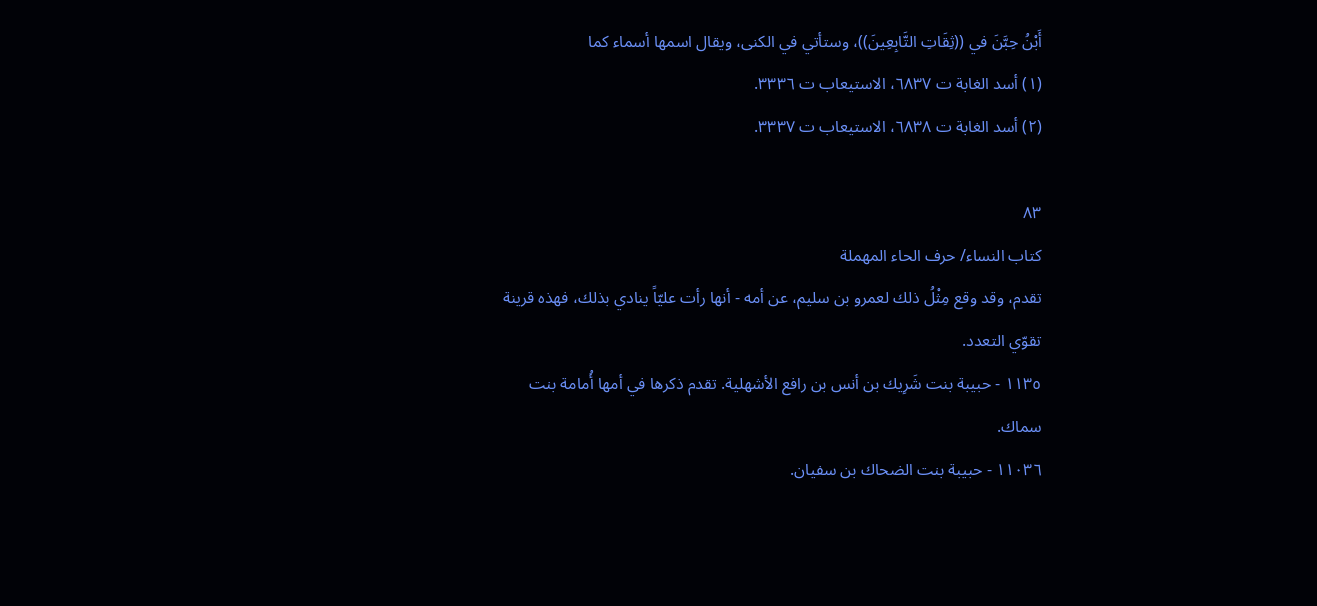أَبْنُ حِبَّنَ في ((ثِقَاتِ التَّابِعِينَ))، وستأتي في الكنى، ويقال اسمها أسماء كما
(١) أسد الغابة ت ٦٨٣٧، الاستيعاب ت ٣٣٣٦.
(٢) أسد الغابة ت ٦٨٣٨، الاستيعاب ت ٣٣٣٧.

٨٣
کتاب النساء/ حرف الحاء المهملة
تقدم، وقد وقع مِثْلُ ذلك لعمرو بن سليم، عن أمه - أنها رأت عليّاً ينادي بذلك، فهذه قرينة
تقوّي التعدد.
١١٣٥ - حبيبة بنت شَرِيك بن أنس بن رافع الأشهلية. تقدم ذكرها في أمها أُمامة بنت
سماك.
١١٠٣٦ - حبيبة بنت الضحاك بن سفيان.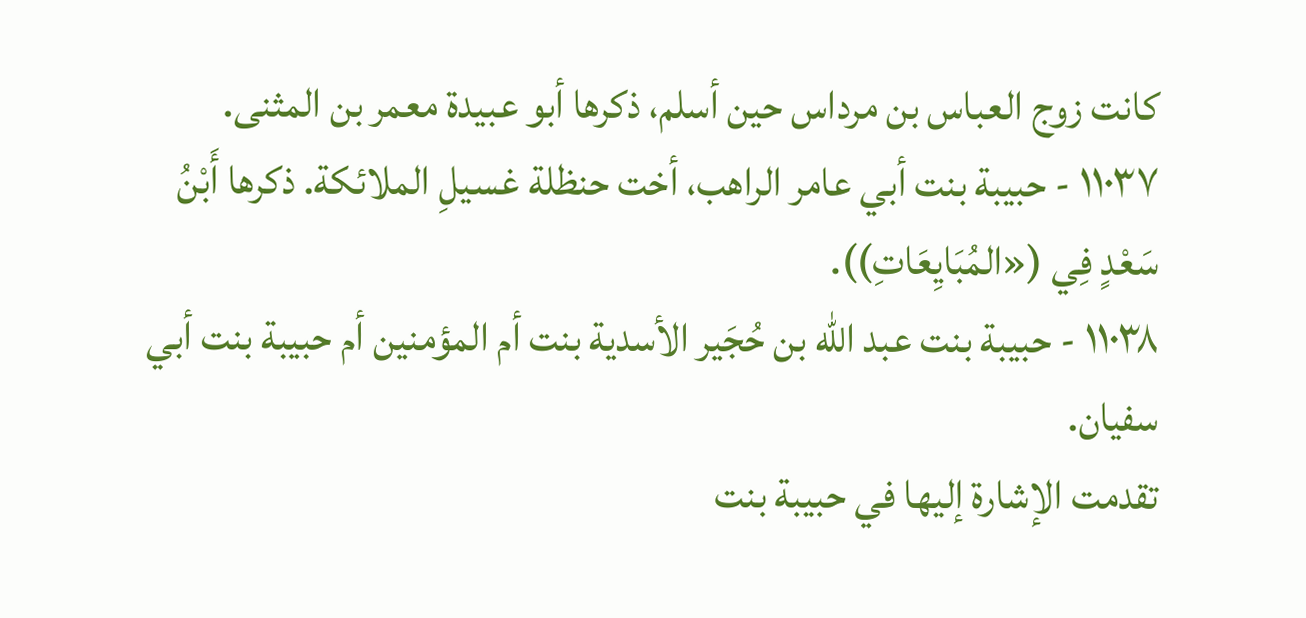كانت زوج العباس بن مرداس حين أسلم، ذكرها أبو عبيدة معمر بن المثنى.
١١٠٣٧ - حبيبة بنت أبي عامر الراهب، أخت حنظلة غسيلِ الملائكة. ذكرها أَبْنُ
سَعْدٍ فِي («المُبَايِعَاتِ)).
١١٠٣٨ - حبيبة بنت عبد الله بن حُجَير الأسدية بنت أم المؤمنين أم حبيبة بنت أبي
سفيان.
تقدمت الإشارة إليها في حبيبة بنت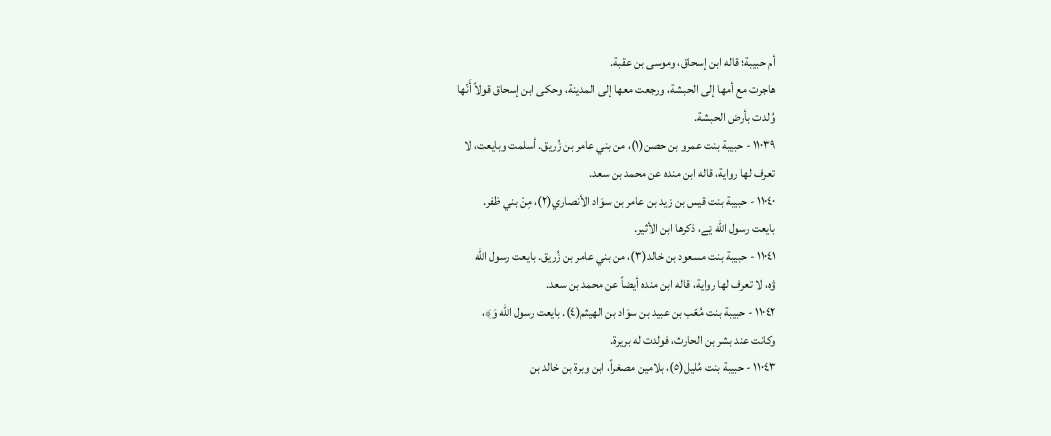أم حبيبة؛ قاله ابن إسحاق، وموسى بن عقبة.
هاجرت مع أمها إلى الحبشة، ورجعت معها إلى المدينة، وحكى ابن إسحاق قولاً أَنّها
وُلدت بأرض الحبشة.
١١٠٣٩ - حبيبة بنت عمرو بن حصن(١)، من بني عامر بن زُريق. أسلمت وبايعت، لا
تعرف لها روایة، قاله ابن منده عن محمد بن سعد.
١١٠٤٠ - حبيبة بنت قيس بن زيد بن عامر بن سوَاد الأنصاري(٢)، مِنْ بني ظفر.
بایعت رسول الله ێے، ذكرها ابن الأثير.
١١٠٤١ - حبيبة بنت مسعود بن خالد(٣)، من بني عامر بن زُريق. بايعت رسول الله
ۋە، لا تعرف لها روایة، قاله ابن منده أيضاً عن محمد بن سعد.
١١٠٤٢ - حبيبة بنت مُعّب بن عبيد بن سوَاد بن الهيثم(٤). بايعت رسول الله وَ﴾،
وكانت عند بشر بن الحارث، فولدت له بريرة.
١١٠٤٣ - حبيبة بنت مُليل(٥)، بلامين مصغراً، ابن وبرة بن خالد بن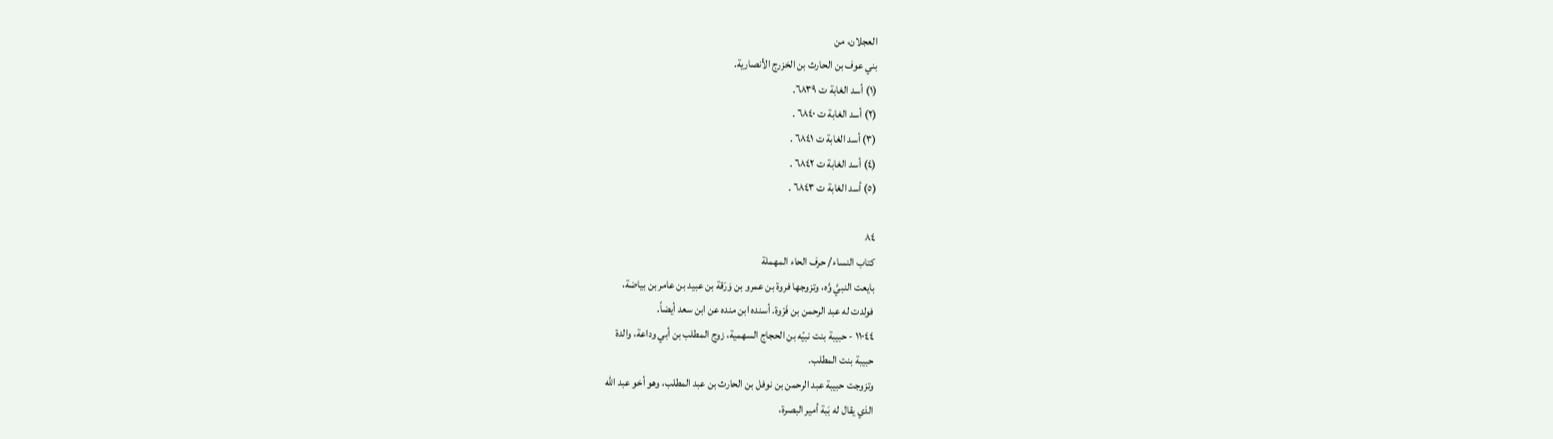العجلان، من
بني عوف بن الحارث بن الخزرج الأنصارية.
(١) أسد الغابة ت ٦٨٣٩.
(٢) أسد الغابة ت ٦٨٤٠ .
(٣) أسد الغابة ت ٦٨٤١ .
(٤) أسد الغابة ت ٦٨٤٢ .
(٥) أسد الغابة ت ٦٨٤٣ .

٨٤
كتاب النساء/ حرف الحاء المهملة
بايعت النبيَّ وَّه، وتزوجها فروة بن عمرو بن وَرَقة بن عبيد بن عامر بن بياضة،
فولدت له عبد الرحمن بن فَرْوة. أسنده ابن منده عن ابن سعد أيضاً.
١١٠٤٤ - حبيبة بنت نبيّه بن الحجاج السهمية، زوج المطلب بن أبي وداعة، والدة
حبيبة بنت المطلب.
وتزوجت حبيبة عبد الرحمن بن نوفل بن الحارث بن عبد المطلب، وهو أخو عبد الله
الذي يقال له بَبة أمير البصرة،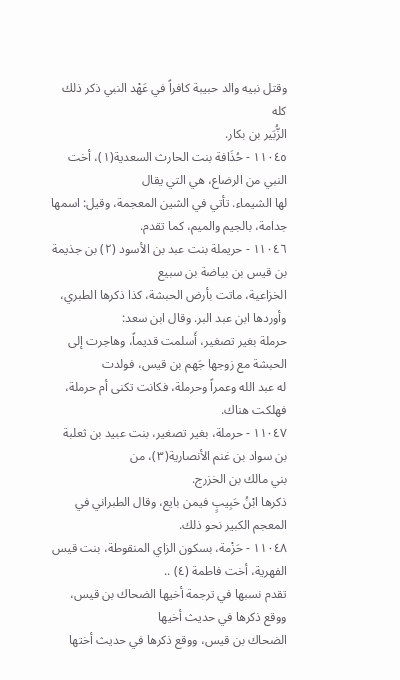وقتل نبيه والد حبيبة كافراً في عَهْد النبي ذكر ذلك كله
الزُّبَير بن بكار.
١١٠٤٥ - حُذَافة بنت الحارث السعدية(١)، أخت النبي من الرضاع، هي التي يقال
لها الشيماء. تأتي في الشين المعجمة، وقيل: اسمها جدامة، بالجيم والميم، كما تقدم.
١١٠٤٦ - حريملة بنت عبد بن الأسود (٢) بن جذيمة بن قيس بن بياضة بن سبيع
الخزاعية، ماتت بأرض الحبشة، كذا ذكرها الطبري، وأوردها ابن عبد البر. وقال ابن سعد:
حرملة بغير تصغير، أَسلمت قديماً، وهاجرت إلى الحبشة مع زوجها جَهم بن قيس، فولدت
له عبد الله وعمراً وحرملة، فكانت تكنى أم حرملة، فهلكت هناك.
١١٠٤٧ - حرملة، بغير تصغير، بنت عبيد بن ثعلبة بن سواد بن غنم الأنصارية(٣)، من
بني مالك بن الخزرج.
ذكرها ابْنُ حَبِيبٍ فيمن بايع، وقال الطبراني في المعجم الكبير نحو ذلك.
١١٠٤٨ - حَزْمة، بسكون الزاي المنقوطة، بنت قيس الفهرية، أخت فاطمة (٤) ..
تقدم نسبها في ترجمة أخيها الضحاك بن قيس، ووقع ذكرها في حديث أخيها
الضحاك بن قيس، ووقع ذكرها في حديث أختها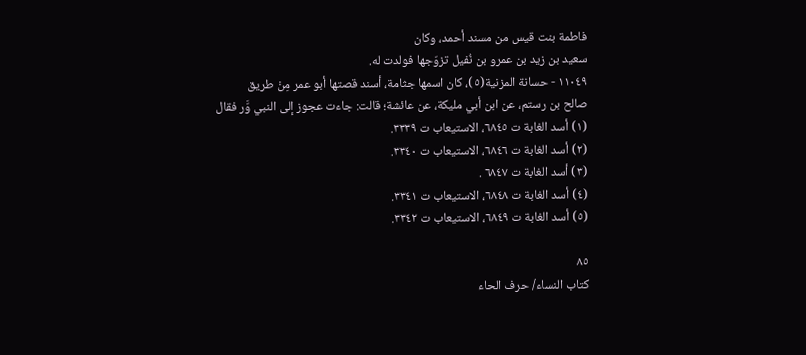فاطمة بنت قيس من مسند أحمد، وكان
سعید بن زيد بن عمرو بن نُفيل تزوّجها فولدت له.
١١٠٤٩ - حسانة المزنية(٥)، كان اسمها جثامة، أسند قصتها أبو عمر مِنْ طريق
صالح بن رستم، عن ابن أبي مليكة، عن عائشة؛ قالت: جاءت عجوز إلى النبي وَّر فقال
(١) أسد الغابة ت ٦٨٤٥، الاستيعاب ت ٣٣٣٩.
(٢) أسد الغابة ت ٦٨٤٦، الاستيعاب ت ٣٣٤٠.
(٣) أسد الغابة ت ٦٨٤٧ .
(٤) أسد الغابة ت ٦٨٤٨، الاستيعاب ت ٣٣٤١.
(٥) أسد الغابة ت ٦٨٤٩، الاستيعاب ت ٣٣٤٢.

٨٥
كتاب النساء/ حرف الحاء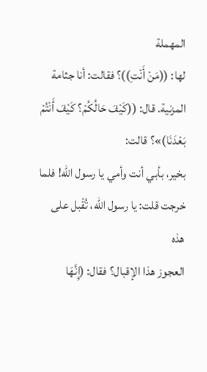المهملة
لها: ((مَنْ أَنْتِ))؟ فقالت: أنا جثامة المزنية. قال: ((كَيْفَ حَالُكُمْ؟ كَيْفَ أَنْتُمْ بَعْدَنَا)»؟ قالت:
بخير، بأبي أنت وأمي يا رسول الله! فلما خرجت قلت: يا رسول الله، تُقْبل على هذه
العجوز هذا الإقبال؟ فقال: (إِنَّهَا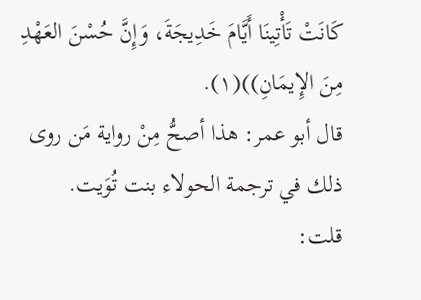كَانَتْ تَأْتِينَا أَيَّامَ خَدِيجَةَ، وَإِنَّ حُسْنَ العَهْدِ مِنَ الإِيمَانِ))(١).
قال أبو عمر: هذا أصحُّ مِنْ رواية مَن روى ذلك في ترجمة الحولاء بنت تُوَيت.
قلت: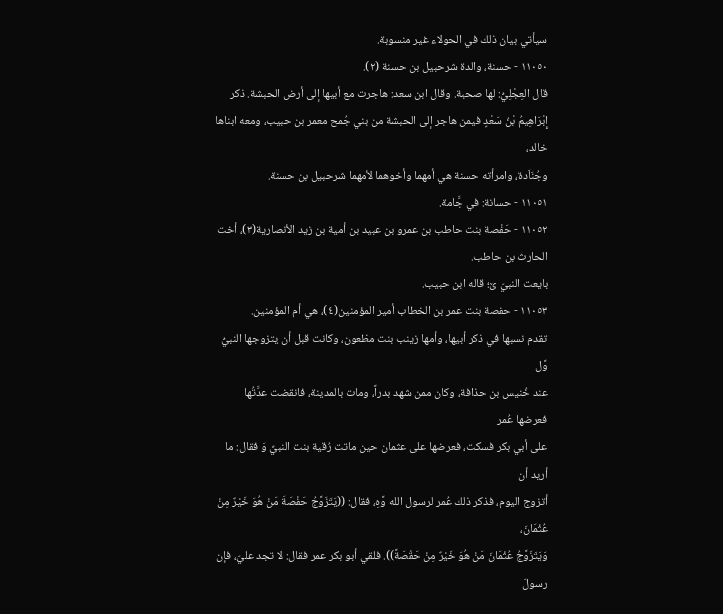سيأتي بيان ذلك في الحولاء غير منسوبة.
١١٠٥٠ - حسنة، والدة شرحبيل بن حسنة (٢).
قال العِجْلِيُّ: لها صحبة. وقال ابن سعد: هاجرت مع أبيها إلى أرض الحبشة. ذكر
إِبْرَاهِيمُ بْنُ سَعْدٍ فيمن هاجر إلى الحبشة من بني جُمح معمر بن حبيب، ومعه ابناها خالد،
وجُنَاَدة، وامرأته حسنة هي أمهما وأخوهما لأمهما شرحبيل بن حسنة.
١١٠٥١ - حسانة: في جَّامة.
١١٠٥٢ - حَفْصة بنت حاطب بن عمرو بن عبيد بن أمية بن زيد الأنصارية(٣)، أخت
الحارث بن حاطب.
بایعت النبيّ ێ؛ قاله ابن حبيب.
١١٠٥٣ - حفصة بنت عمر بن الخطاب أمير المؤمنين(٤)، هي أم المؤمنين.
تقدم نسبها في ذكر أبيها، وأمها زينب بنت مظعون، وكانت قبل أن يتزوجها النبيُّ وَّل
عند خُنيس بن حذافة، وكان ممن شهد بدراً، ومات بالمدينة، فانقضت عدَّتُها فعرضها عُمر
على أبي بكر فسكت، فعرضها على عثمان حين ماتت رُقية بنت النبيِّ وَ فقال: ما أريد أن
أتزوج اليوم، فذكر ذلك عُمر لرسول الله وَّهِ، فقال: ((يَتَزَوَّجُ حَفْصَةَ مَنْ هُوَ خَيْرٌ مِنْ عُثْمَانَ،
وَيَتَزَوَّجُ عُثْمَانَ مَنْ هُوَ خَيْرٌ مِنْ حَقْصَةً)). فلقي أبو بكر عمر فقال: لا تجد عليّ، فإن رسولَ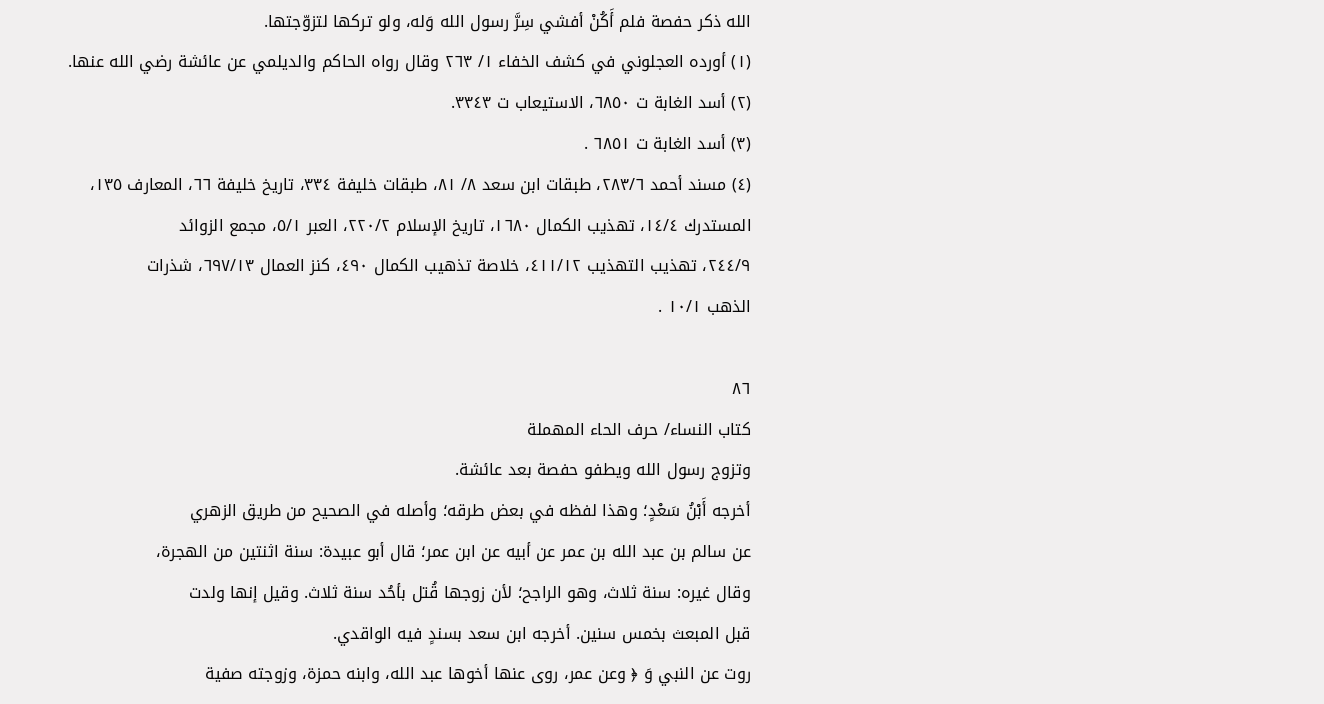الله ذكر حفصة فلم أَكُنْ أفشي سِرَّ رسول الله وَله، ولو تركها لتزوّجتها.
(١) أورده العجلوني في كشف الخفاء ١/ ٢٦٣ وقال رواه الحاكم والديلمي عن عائشة رضي الله عنها.
(٢) أسد الغابة ت ٦٨٥٠، الاستيعاب ت ٣٣٤٣.
(٣) أسد الغابة ت ٦٨٥١ .
(٤) مسند أحمد ٢٨٣/٦، طبقات ابن سعد ٨/ ٨١، طبقات خليفة ٣٣٤، تاريخ خليفة ٦٦، المعارف ١٣٥،
المستدرك ١٤/٤، تهذيب الكمال ١٦٨٠، تاريخ الإسلام ٢٢٠/٢، العبر ٥/١، مجمع الزوائد
٢٤٤/٩، تهذيب التهذيب ٤١١/١٢، خلاصة تذهيب الكمال ٤٩٠، كنز العمال ٦٩٧/١٣، شذرات
الذهب ١٠/١ .

٨٦
كتاب النساء/ حرف الحاء المهملة
وتزوج رسول الله ويطفو حفصة بعد عائشة.
أخرجه أَبْنُ سَعْدٍ؛ وهذا لفظه في بعض طرقه؛ وأصله في الصحيح من طريق الزهري
عن سالم بن عبد الله بن عمر عن أبيه عن ابن عمر؛ قال أبو عبيدة: سنة اثنتين من الهجرة،
وقال غيره: سنة ثلاث، وهو الراجح؛ لأن زوجها قُتل بأحُد سنة ثلاث. وقيل إنها ولدت
قبل المبعث بخمس سنين. أخرجه ابن سعد بسندٍ فیه الواقدي.
روت عن النبي وَ ﴿ وعن عمر، روى عنها أخوها عبد الله، وابنه حمزة، وزوجته صفية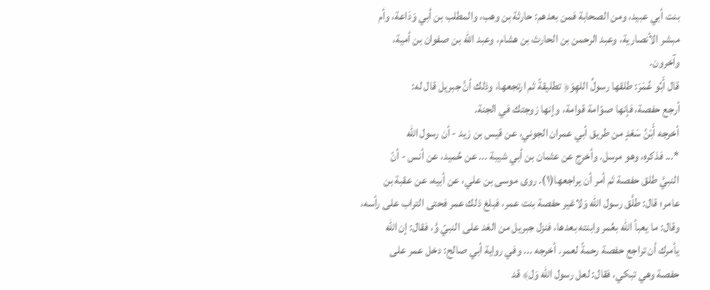بنت أبي عبيد، ومن الصحابة فمن بعدهم: حارثة بن وهب، والمطلب بن أبي وَدَاعة، وأم
مبشر الأنصارية، وعبد الرحمن بن الحارث بن هشام، وعبد الله بن صفوان بن أمية،
وآخرون.
قال أَبُو عُمَرَ: طلقها رسولُ اللهِوَ﴿ تطليقةً ثم ارتجعها، وذلك أنَّ جبريل قال له:
أرجع حفصة، فإنها صوّامة قوامة، وإنها زوجتك في الجنة.
أخرجه أَبْنُ سَعْدٍ من طريق أبي عمران الجوني، عن قيس بن زيد - أن رسول الله
*... فذكره، وهو مرسل. وأخرج عن عثمان بن أبي شيبة ... عن حُميد، عن أنس - أنّ
النبيَّ طلق حفصة ثم أمر أن يراجعها(١). روى موسى بن علي، عن أبيه، عن عقبة بن
عامر؛ قال: طلَّق رسول الله وَلاغير حفصة بنت عمر، فبلغ ذلك عمر فحتى التراب على رأسه،
وقال: ما يعبأ الله بعُمر وابنته بعدها، فنزل جبريل من الغد على النبيّ وَّ، فقال: إن الله
يأمرك أن تراجع حفصة رحمةً لعمر. أخرجه ... وفي رواية أبي صالح: دخل عمر على
حفصة وهي تبكي، فقال: لعل رسول الله وَل﴾ قد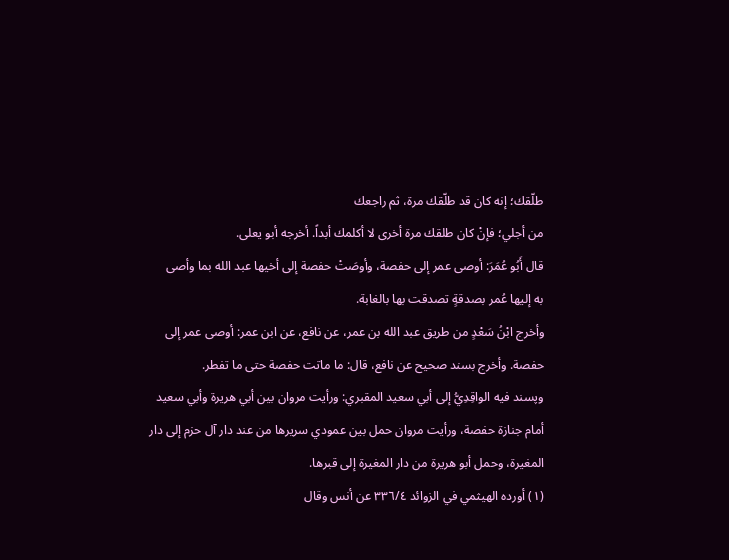طلّقك؛ إنه كان قد طلّقك مرة، ثم راجعك
من أجلي؛ فإنْ كان طلقك مرة أخرى لا أكلمك أبداً. أخرجه أبو يعلى.
قال أَبُو عُمَرَ: أوصى عمر إلى حفصة، وأوصَتْ حفصة إلى أخيها عبد الله بما وأصی
به إليها عُمر بصدقةٍ تصدقت بها بالغابة.
وأخرج ابْنُ سَعْدٍ من طريق عبد الله بن عمر، عن نافع، عن ابن عمر: أوصى عمر إلى
حفصة. وأخرج بسند صحيح عن نافع، قال: ما ماتت حفصة حتى ما تفطر.
وپسند فيه الواقِدِيُّ إلى أبي سعيد المقبري: ورأيت مروان بين أبي هريرة وأبي سعيد
أمام جنازة حفصة، ورأيت مروان حمل بين عمودي سريرها من عند دار آل حزم إلى دار
المغيرة، وحمل أبو هريرة من دار المغيرة إلى قبرها.
(١) أورده الهيثمي في الزوائد ٣٣٦/٤ عن أنس وقال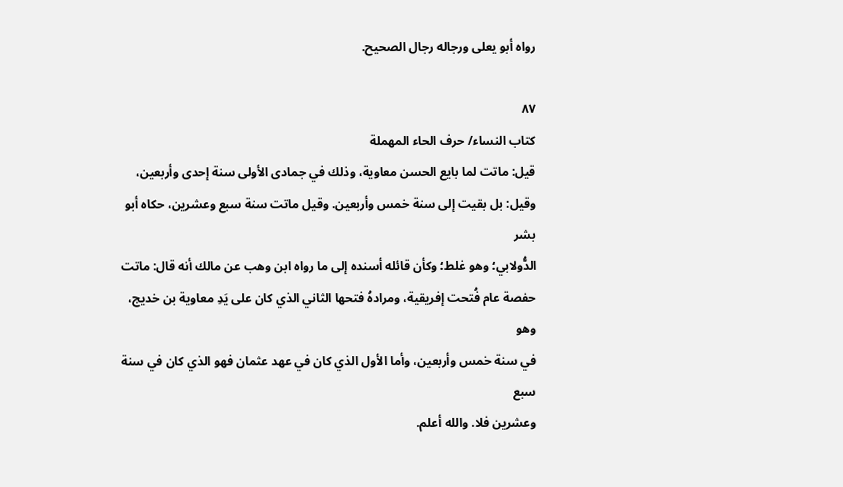رواه أبو يعلى ورجاله رجال الصحيح.

٨٧
كتاب النساء/ حرف الحاء المهملة
قيل: ماتت لما بايع الحسن معاوية، وذلك في جمادى الأولى سنة إحدى وأربعين،
وقيل: بل بقيت إلى سنة خمس وأربعين. وقيل ماتت سنة سبع وعشرين، حكاه أبو بشر
الدُّولابي؛ وهو غلط؛ وكأن قائله أسنده إلى ما رواه ابن وهب عن مالك أنه قال: ماتت
حفصة عام فُتحت إفريقية، ومرادهُ فتحها الثاني الذي كان على يَدِ معاوية بن خديج، وهو
في سنة خمس وأربعين، وأما الأول الذي كان في عهد عثمان فهو الذي كان في سنة سبع
وعشرين فلا. والله أعلم.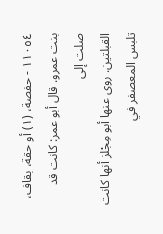١١٠٥٤ - حفصة، (١) أو حقة، بقاف، بنت عمرو. قال أبو عمر: كانت قد صلت إلى
القبلتين. روى عنها أبو مِجْلز أنها كانت تلبس المعصفر في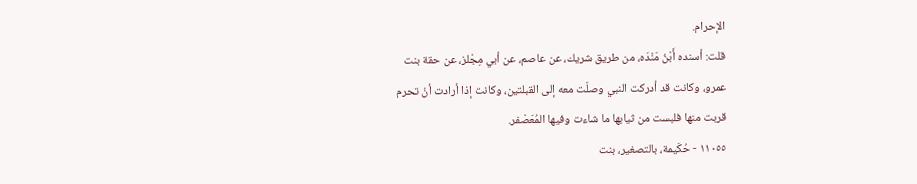الإحرام.
قلت: أسنده أَبْنُ مَنْدَه، من طريق شريك، عن عاصم، عن أبي مِجْلز، عن حقة بنت
عمرو، وكانت قد أدركت النبي وصلّت معه إلى القبلتين، وكانت إذا أرادت أنْ تحرم
قربت منها فلبست من ثيابها ما شاءت وفيها المُعَصْفر.
١١٠٥٥ - حُكَيمة، بالتصغير، بنت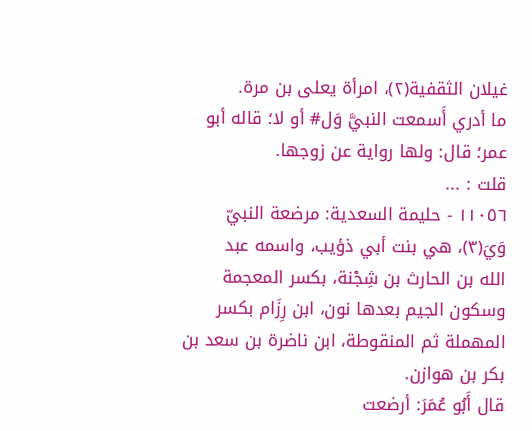غيلان الثقفية(٢)، امرأة يعلى بن مرة.
ما أدري أَسمعت النبيَّ وَل# أو لا؛ قاله أبو عمر؛ قال: ولها رواية عن زوجها.
قلت : ...
١١٠٥٦ - حليمة السعدية: مرضعة النبيّ وَيَ(٣)، هي بنت أبي ذؤيب، واسمه عبد
الله بن الحارث بن شِجْنة، بكسر المعجمة وسكون الجيم بعدها نون، ابن رِزَام بكسر
المهملة ثم المنقوطة، ابن ناضرة بن سعد بن بكر بن هوازن.
قال أَبُو عُمَرَ: أرضعت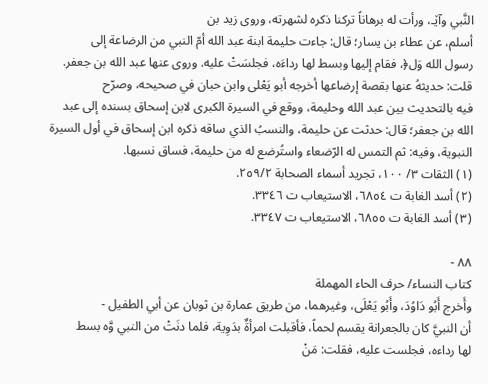النَّبي وآێـ، ورأت له برهاناً تركنا ذكره لشهرته، وروی زید بن
أسلم، عن عطاء بن يسار؛ قال: جاءت حليمة ابنة عبد الله أمّ النبي من الرضاعة إلى
رسول الله وَل﴿، فقام إليها وبسط لها رداءَه، فجلسَتْ عليه. وروى عنها عبد الله بن جعفر.
قلت: حديثهُ عنها بقصة إرضاعها أخرجه أبو يَعْلى وابن حبان في صحيحه، وصرّح
فيه بالتحديث بين عبد الله وحليمة، ووقع في السيرة الكبرى لابن إسحاق بسنده إلى عبد
الله بن جعفر؛ قال: حدثت عن حليمة، والنسبُ الذي ساقه ذكره ابن إسحاق في أول السيرة
النبوية، وفيه: ثم التمس له الرّضعاء واستُرضع له من حليمة، فساق نسبها.
(١) الثقات ٣/ ١٠٠، تجريد أسماء الصحابة ٢٥٩/٢.
(٢) أسد الغابة ت ٦٨٥٤، الاستيعاب ت ٣٣٤٦.
(٣) أسد الغابة ت ٦٨٥٥، الاستيعاب ت ٣٣٤٧.

٨٨ -
كتاب النساء/ حرف الحاء المهملة
وأَخرج أَبُو دَاوُدَ، وأَبُو يَعْلَى، وغيرهما، من طريق عمارة بن ثوبان عن أبي الطفيل -
أن النبيَّ كان بالجعرانة يقسم لحماً، فأقبلت امرأةٌ بدَوِية، فلما دنَتْ من النبي وَّه بسط
لها رداءه، فجلست عليه، فقلت: مَنْ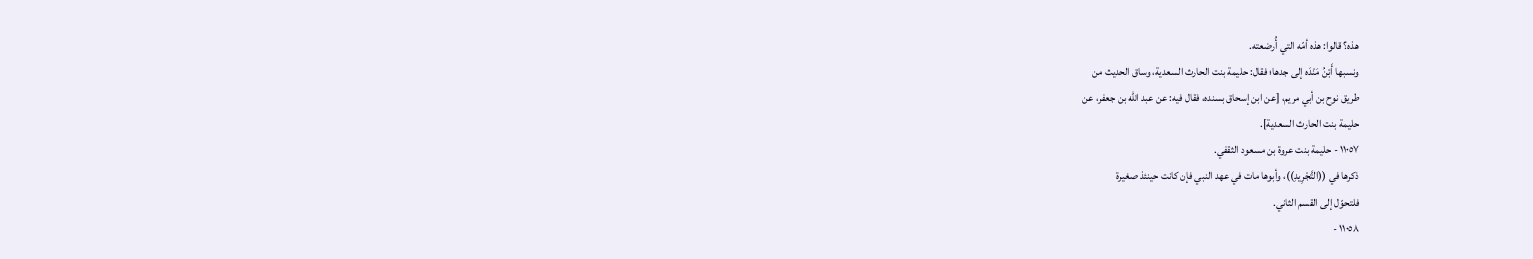هذه؟ قالوا: هذه أمّه التي أُرضعته.
ونسبها أَبْنُ مَنْدَه إلى جدها؛ فقال: حليمة بنت الحارث السعدية، وساق الحديث من
طريق نوح بن أبي مريم، [عن ابن إسحاق بسنده، فقال فيه: عن عبد الله بن جعفر، عن
حليمة بنت الحارث السعدية].
١١٠٥٧ - حليمة بنت عروة بن مسعود الثقفي.
ذكرها في ((التَّجْرِيدِ))، وأبوها مات في عهد النبي فإن كانت حينئذ صغيرة
فلتحوّل إلى القسم الثاني.
١١٠٥٨ -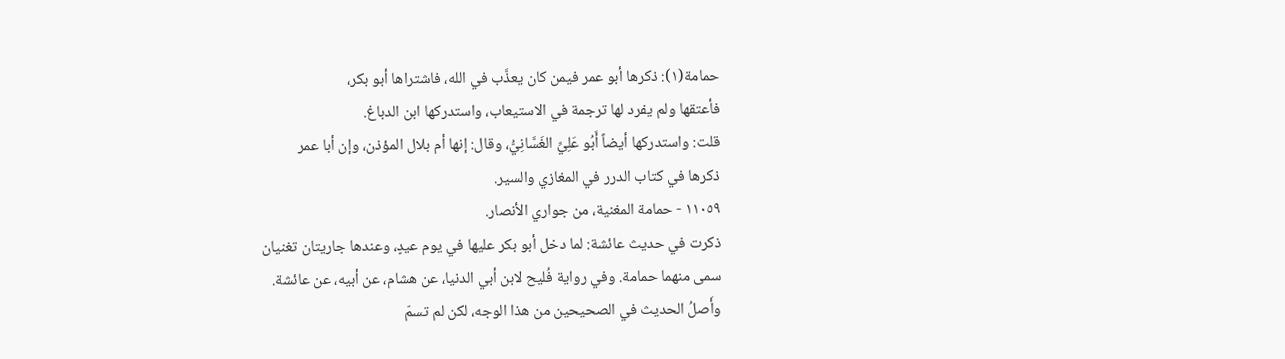حمامة(١): ذكرها أبو عمر فيمن كان يعذَّب في الله، فاشتراها أبو بكر،
فأعتقها ولم يفرد لها ترجمة في الاستيعاب، واستدركها ابن الدباغ.
قلت: واستدركها أيضاً أَبُو عَلِيِّ الغَسَّانِيُّ، وقال: إنها أم بلال المؤذن، وإن أبا عمر
ذكرها في كتاب الدرر في المغازي والسير.
١١٠٥٩ - حمامة المغنية، من جواري الأنصار.
ذكرت في حديث عائشة: لما دخل أبو بكر عليها في يوم عيدٍ، وعندها جاريتان تغنيان
سمى منهما حمامة. وفي رواية فُليح لابن أبي الدنيا، عن هشام، عن أبيه، عن عائشة.
وأَصلُ الحديث في الصحيحين من هذا الوجه، لكن لم تسمّ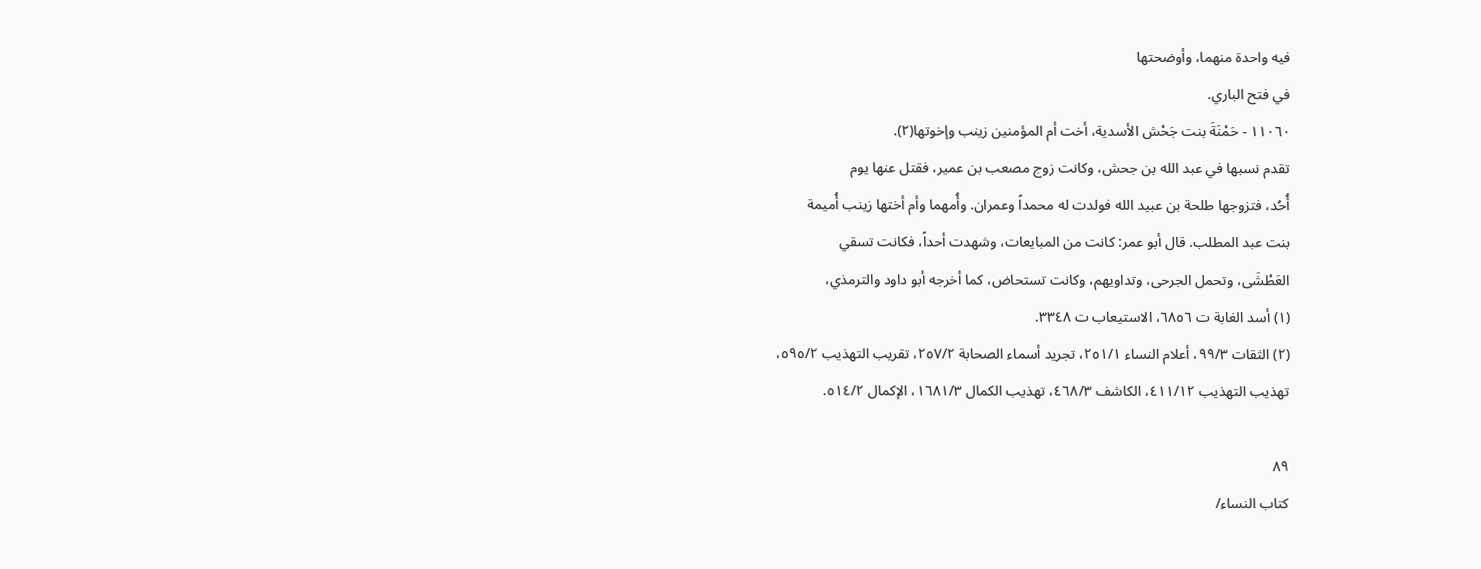فيه واحدة منهما، وأوضحتها
في فتح الباري.
١١٠٦٠ - حَمْنَةَ بنت جَحْش الأسدية، أخت أم المؤمنين زينب وإخوتها(٢).
تقدم نسبها في عبد الله بن جحش، وكانت زوج مصعب بن عمير، فقتل عنها يوم
أُحُد، فتزوجها طلحة بن عبيد الله فولدت له محمداً وعمران. وأُمهما وأم أختها زينب أُميمة
بنت عبد المطلب. قال أبو عمر: كانت من المبايعات، وشهدت أحداً، فكانت تسقي
العَطْشَى، وتحمل الجرحى، وتداويهم، وكانت تستحاض، كما أخرجه أبو داود والترمذي،
(١) أسد الغابة ت ٦٨٥٦، الاستيعاب ت ٣٣٤٨.
(٢) الثقات ٩٩/٣، أعلام النساء ٢٥١/١، تجريد أسماء الصحابة ٢٥٧/٢، تقريب التهذيب ٥٩٥/٢،
تهذيب التهذيب ٤١١/١٢، الكاشف ٤٦٨/٣، تهذيب الكمال ١٦٨١/٣، الإكمال ٥١٤/٢.

٨٩
كتاب النساء/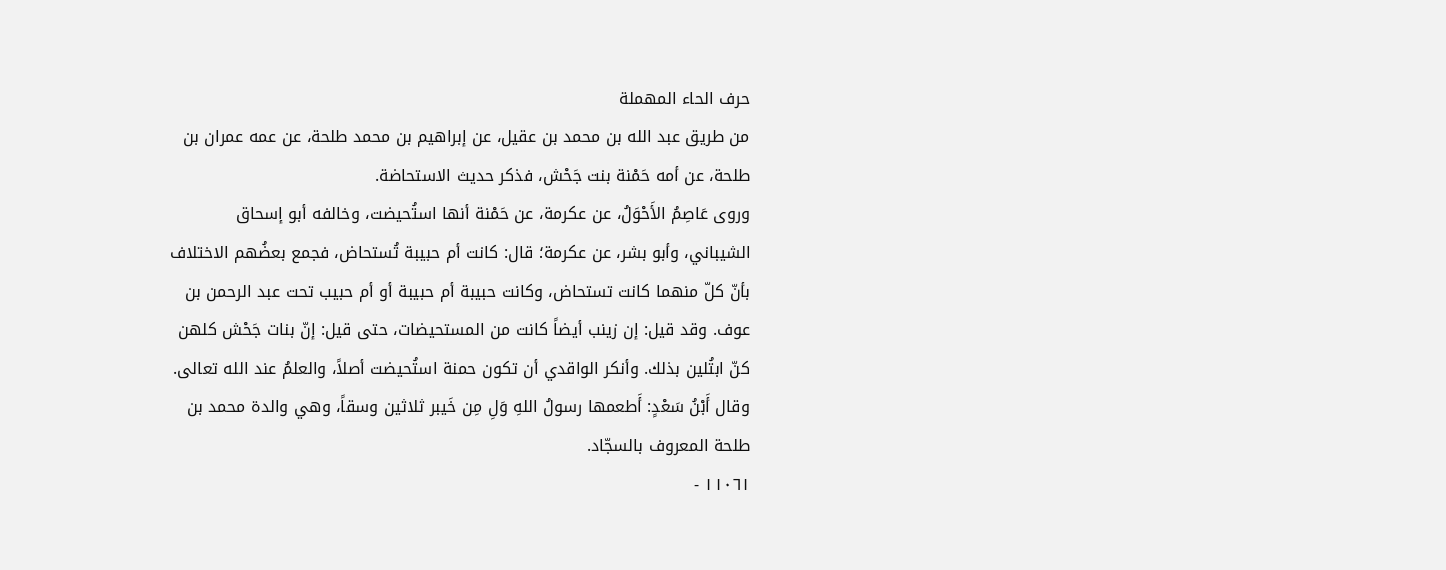حرف الحاء المهملة
من طريق عبد الله بن محمد بن عقيل، عن إبراهيم بن محمد طلحة، عن عمه عمران بن
طلحة، عن أمه حَمْنة بنت جَحْش، فذكر حديث الاستحاضة.
وروى عَاصِمُ الأَحْوَلُ، عن عكرمة، عن حَمْنة أنها استُحيضت، وخالفه أبو إسحاق
الشيباني، وأبو بشر، عن عكرمة؛ قال: كانت أم حبيبة تُستحاض، فجمع بعضُهم الاختلاف
بأنّ كلّ منهما كانت تستحاض، وكانت حبيبة أم حبيبة أو أم حبيب تحت عبد الرحمن بن
عوف. وقد قيل: إن زينب أيضاً كانت من المستحيضات، حتى قيل: إنّ بنات جَحْش كلهن
كنّ ابتُلين بذلك. وأنكر الواقدي أن تكون حمنة استُحيضت أصلاً، والعلمُ عند الله تعالى.
وقال أَبْنُ سَعْدٍ: أَطعمها رسولُ اللهِ وَلِ مِن خَيبر ثلاثين وسقاً، وهي والدة محمد بن
طلحة المعروف بالسجّاد.
١١٠٦١ -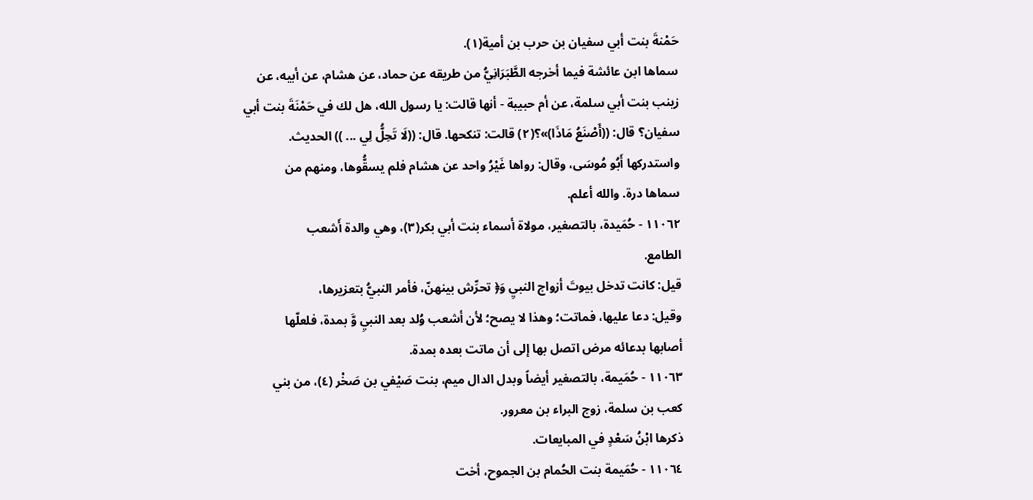حَمْنةَ بنت أبي سفيان بن حرب بن أمية(١).
سماها ابن عائشة فيما أخرجه الطَّبَرَانِيُّ من طريقه عن حماد، عن هشام، عن أبيه، عن
زينب بنت أبي سلمة، عن أم حبيبة - أنها قالت: يا رسول الله، هل لك في حَمْنَةَ بنت أبي
سفيان؟ قال: ((أَصْنَعُ مَاذَا)»؟(٢) قالت: تنكحها. قال: ((لَا تَحِلُّ لِي ... )) الحديث.
واستدركها أَبُو مُوسَى، وقال: رواها غَيْرُ واحد عن هشام فلم يسقُّوها، ومنهم من
سماها درة. والله أعلم.
١١٠٦٢ - حُمَيدة، بالتصغير، مولاة أسماء بنت أبي بكر(٣)، وهي والدة أَشعب
الطامع.
قيل: كانت تدخل بيوتَ أزواج النبيِ وَ﴿ تحرِّش بينهنّ، فأمر النبيُّ بتعزيرها،
وقيل: دعا عليها، فماتت؛ وهذا لا يصح؛ لأن أشعب وُلد بعد النبيِ وَّ بمدة، فلعلّها
أصابها بدعائه مرض اتصل بها إلى أن ماتت بعده بمدة.
١١٠٦٣ - حُمَيمة، بالتصغير أيضاً وبدل الدال ميم، بنت صَيْفي بن صَخْر (٤)، من بني
کعب بن سلمة، زوج البراء بن معرور.
ذكرها ابْنُ سَعْدٍ في المبايعات.
١١٠٦٤ - حُمَيمة بنت الحُمام بن الجموح، أخت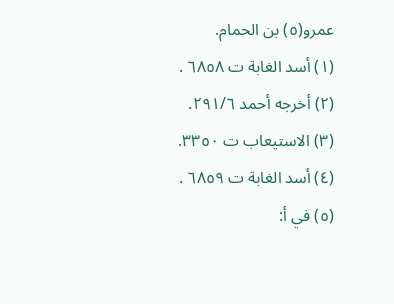عمرو(٥) بن الحمام.
(١) أسد الغابة ت ٦٨٥٨ .
(٢) أخرجه أحمد ٢٩١/٦.
(٣) الاستيعاب ت ٣٣٥٠.
(٤) أسد الغابة ت ٦٨٥٩ .
(٥) في أ: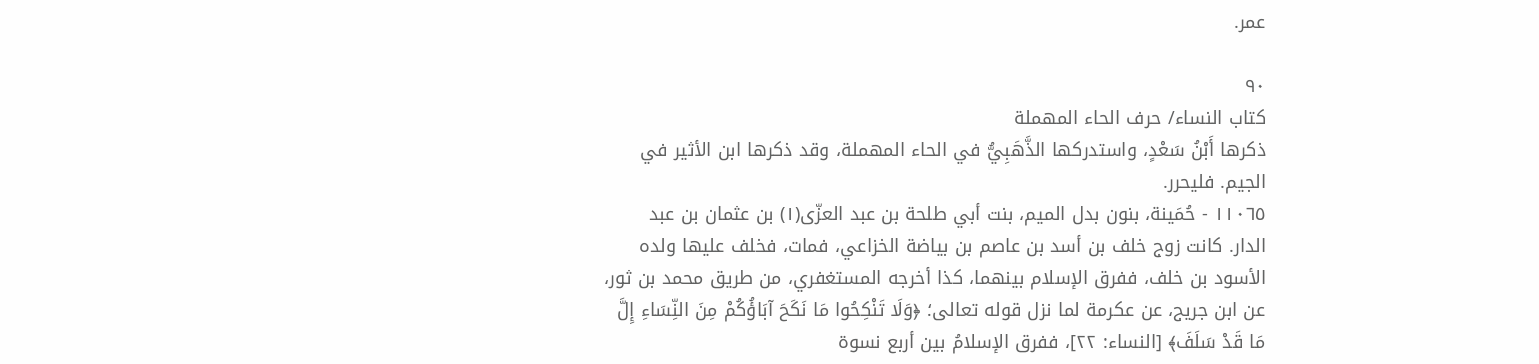عمر.

٩٠
كتاب النساء/ حرف الحاء المهملة
ذكرها أَبْنُ سَعْدٍ، واستدركها الذَّهَبِيُّ في الحاء المهملة، وقد ذكرها ابن الأثير في
الجیم. فلیحرر.
١١٠٦٥ - حُمَينة، بنون بدل الميم، بنت أبي طلحة بن عبد العزّى(١) بن عثمان بن عبد
الدار. كانت زوج خلف بن أسد بن عاصم بن بياضة الخزاعي، فمات، فخلف عليها ولده
الأسود بن خلف، ففرق الإسلام بينهما، كذا أخرجه المستغفري، من طريق محمد بن ثور،
عن ابن جريج، عن عكرمة لما نزل قوله تعالى؛ ﴿وَلَا تَنْكِحُوا مَا نَكَحَ آبَاؤُكُمْ مِنَ النِّسَاءِ إِلَّ
مَا قَدْ سَلَفَ﴾ [النساء: ٢٢]، ففرق الإسلامُ بين أربع نسوة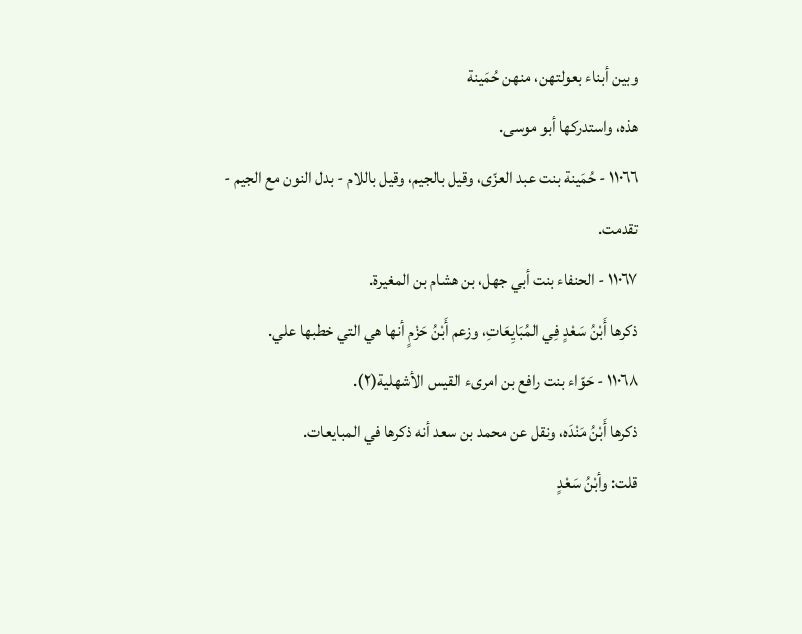وبين أبناء بعولتهن، منهن حُمَينة
هذه، واستدركها أبو موسى.
١١٠٦٦ - حُمَينة بنت عبد العزّى، وقيل بالجيم، وقيل باللام - بدل النون مع الجيم -
تقدمت.
١١٠٦٧ - الحنفاء بنت أبي جهل، بن هشام بن المغيرة.
ذكرها أَبْنُ سَعْدٍ فِي المُبَايِعَاتِ، وزعم أَبْنُ حَزْمٍ أنها هي التي خطبها علي.
١١٠٦٨ - حَوّاء بنت رافع بن امرىء القيس الأشهلية(٢).
ذكرها أَبْنُ مَنْدَه، ونقل عن محمد بن سعد أنه ذكرها في المبايعات.
قلت: وأبْنُ سَعْدٍ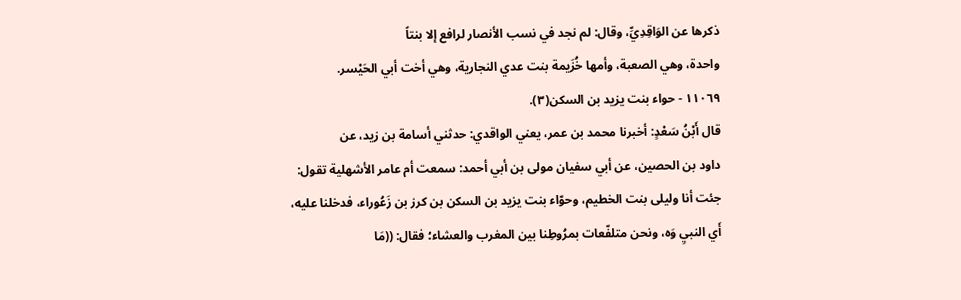ذكرها عن الوَاقِدِيِّ، وقال: لم نجد في نسب الأنصار لرافع إلا بنتاً
واحدة، وهي الصعبة، وأمها خُزَيمة بنت عدي النجارية، وهي أخت أبي الحَيْسر.
١١٠٦٩ - حواء بنت يزيد بن السكن(٣).
قال أَبْنُ سَعْدٍ: أخبرنا محمد بن عمر، يعني الواقدي: حدثني أسامة بن زيد، عن
داود بن الحصين، عن أبي سفيان مولى بن أبي أحمد: سمعت أم عامر الأشهلية تقول:
جئت أنا وليلى بنت الخطيم، وحوّاء بنت يزيد بن السكن بن کرز بن زَعُوراء، فدخلنا عليه،
أَي النبيِ وَه، ونحن متلفّعات بمرُوطِنا بين المغرب والعشاء؛ فقال: ((مَا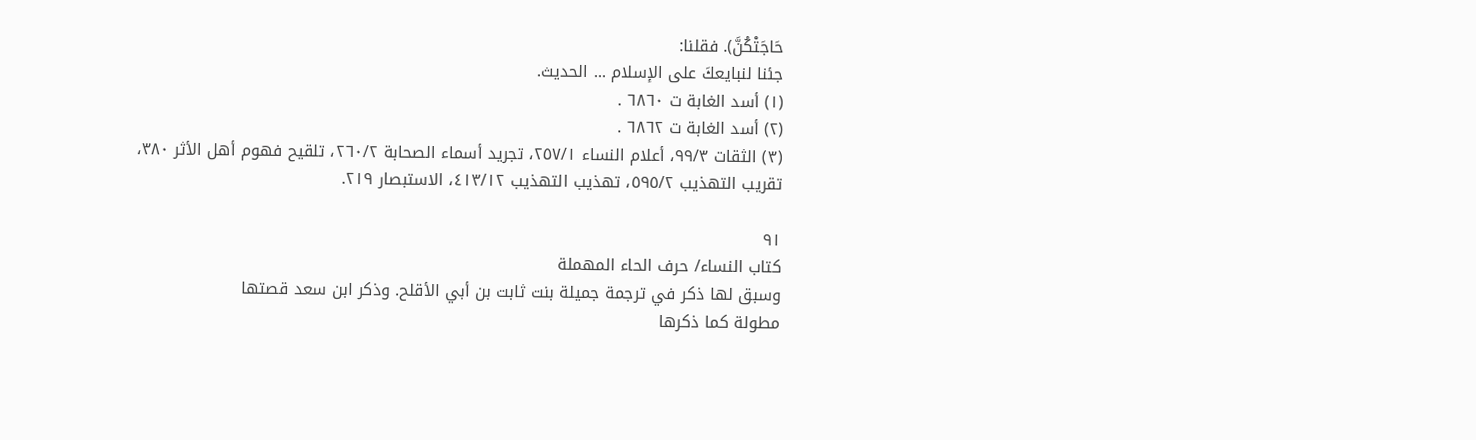حَاجَتْكُنَّ). فقلنا:
جئنا لنبايعكَ على الإسلام ... الحديث.
(١) أسد الغابة ت ٦٨٦٠ .
(٢) أسد الغابة ت ٦٨٦٢ .
(٣) الثقات ٩٩/٣، أعلام النساء ٢٥٧/١، تجريد أسماء الصحابة ٢٦٠/٢، تلقيح فهوم أهل الأثر ٣٨٠،
تقريب التهذيب ٥٩٥/٢، تهذيب التهذيب ٤١٣/١٢، الاستبصار ٢١٩.

٩١
کتاب النساء/ حرف الحاء المهملة
وسبق لها ذكر في ترجمة جميلة بنت ثابت بن أبي الأقلح. وذكر ابن سعد قصتها
مطولة كما ذكرها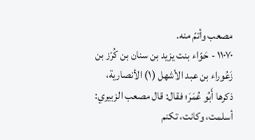مصعب وأتمّ منه.
١١٠٧٠ - حَوّاء بنت يزيد بن سنان بن كُرْز بن زَعُوراء بن عبد الأشهل (١) الأنصارية،
ذكرها أَبُو عُمَرَ؛ فقال: قال مصعب الزبيري: أسلمت، وكانت، تكنم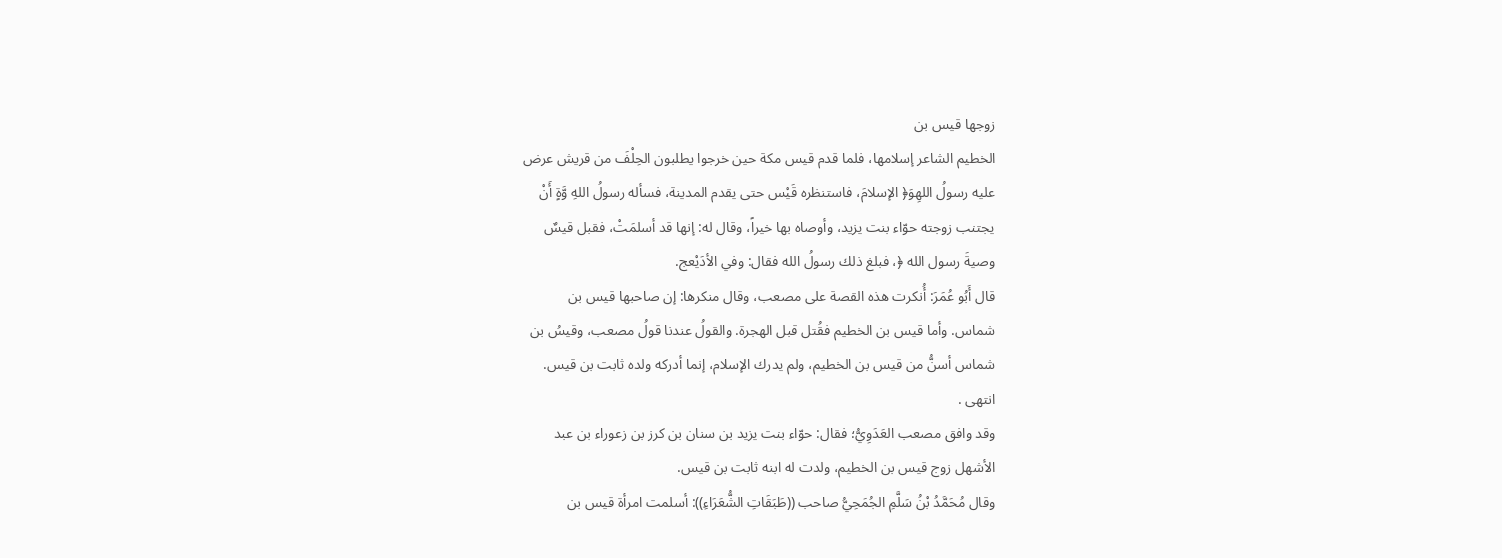زوجها قيس بن
الخطيم الشاعر إسلامها، فلما قدم قيس مكة حين خرجوا يطلبون الحِلْفَ من قريش عرض
عليه رسولُ اللهِوَ﴿ الإسلامَ، فاستنظره قَيْس حتى يقدم المدينة، فسأله رسولُ اللهِ وَّةٍ أَنْ
يجتنب زوجته حوّاء بنت يزيد، وأوصاه بها خيراً، وقال له: إنها قد أسلمَتْ، فقبل قيسٌ
وصيةَ رسول الله ﴿، فبلغ ذلك رسولُ الله فقال: وفي الأدَيْعج.
قال أَبُو عُمَرَ: أُنکرت هذه القصة على مصعب، وقال منکرها: إن صاحبها قيس بن
شماس. وأما قيس بن الخطيم فقُتل قبل الهجرة. والقولُ عندنا قولُ مصعب، وقيسُ بن
شماس أسنُّ من قيس بن الخطيم، ولم يدرك الإسلام، إنما أدركه ولده ثابت بن قيس.
انتھی .
وقد وافق مصعب العَدَوِيُّ؛ فقال: حوّاء بنت یزید بن سنان بن کرز بن زعوراء بن عبد
الأشھل زوج قيس بن الخطیم، ولدت له ابنه ثابت بن قیس.
وقال مُحَمَّدُ بْنُ سَلَّمِ الجُمَحِيُّ صاحب ((طَبَقَاتِ الشُّعَرَاءِ)): أسلمت امرأة قيس بن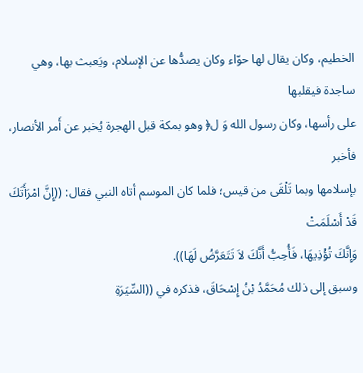الخطيم، وكان يقال لها حوّاء وكان يصدُّها عن الإسلام، ويَعبث بها، وهي ساجدة فيقلبها
على رأسها، وكان رسول الله وَ ل﴿ وهو بمكة قبل الهجرة يُخبر عن أَمر الأنصار، فأخبر
بإسلامها وبما تَلْقَى من قيس؛ فلما كان الموسم أتاه النبي فقال: ((إِنَّ امْرَأَتَكَ قَدْ أَسْلَمَتْ
وَإِنَّكَ تُؤْذِيهَا، فَأُحِبُّ أَنَّكَ لاَ تَتَعَرَّضُ لَهَا)).
وسبق إلى ذلك مُحَمَّدُ بْنُ إِسْحَاقَ، فذكره في ((السِّيَرَةِ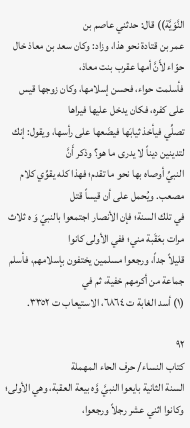النَّوَيَّة)) قال: حدثني عاصم بن
عمر بن قتادة نحو هذا، وزاد: وكان سعد بن معاذ خال حوّاء لأَنَّ أمها عقرب بنت معاذ،
فأسلمت حواء، فحسن إسلامها، وكان زوجها قيس على كفره، فكان يدخل عليها فيراها
تصلِّي فيأخذ ثيابَها فيضَعها على رأسها، ويقول: إنك لتدينين ديناً لا يدرى ما هو؟ وذكر أَنَّ
النبيِّ أوصاه بها نحو ما تقدم؛ فهذا كله يقوِّي كلام مصعب. ويُحمل على أن قيساً قتل
في تلك السنة؛ فإن الأنصار اجتمعوا بالنبيّ وَ ه ثلاث مرات بعَقَبة مني؛ ففي الأولى كانوا
قليلاً جداً، ورجعوا مسلمين يختفون بإسلامهم، فأسلم جماعة من أكرمهم خفية، ثم في
(١) أسد الغابة ت ٦٨٦٤، الاستيعاب ت ٣٣٥٢.

٩٢
كتاب النساء/ حرف الحاء المهملة
السنة الثانية بايعوا النبيَّ وَّه بيعة العقبة، وهي الأولى؛ وكانوا اثني عشر رجلاً ورجعوا،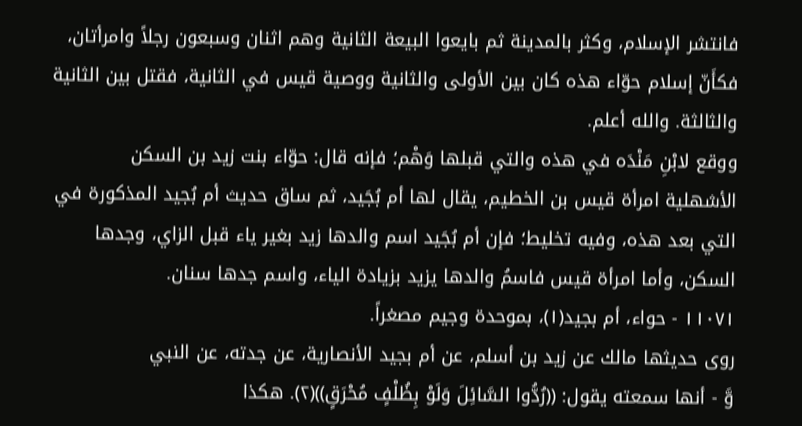فانتشر الإسلام، وكثر بالمدينة ثم بايعوا البيعة الثانية وهم اثنان وسبعون رجلاً وامرأتان،
فكأَنّ إسلام حوّاء هذه كان بين الأولى والثانية ووصية قيس في الثانية، فقتل بين الثانية
والثالثة. والله أعلم.
ووقع لابْنِ مَنْدَه في هذه والتي قبلها وَهْم؛ فإنه قال: حوّاء بنت زيد بن السكن
الأشهلية امرأة قيس بن الخطيم، يقال لها أم بُجَيد، ثم ساق حديث أم بُجيد المذكورة في
التي بعد هذه، وفيه تخليط؛ فإن أم بُجَيد اسم والدها زيد بغير ياء قبل الزاي، وجدها
السكن، وأما امرأة قیس فاسمُ والدها یزید بزيادة الياء، واسم جدها سنان.
١١٠٧١ - حواء، أم بجيد(١)، بموحدة وجيم مصغراً.
روى حديثها مالك عن زيد بن أسلم، عن أم بجيد الأنصارية، عن جدته، عن النبي
وَّ - أنها سمعته يقول: ((رُدُّوا السَّائِلَ وَلَوْ بِظُلْفٍ مُحْرَقٍ))(٢). هكذا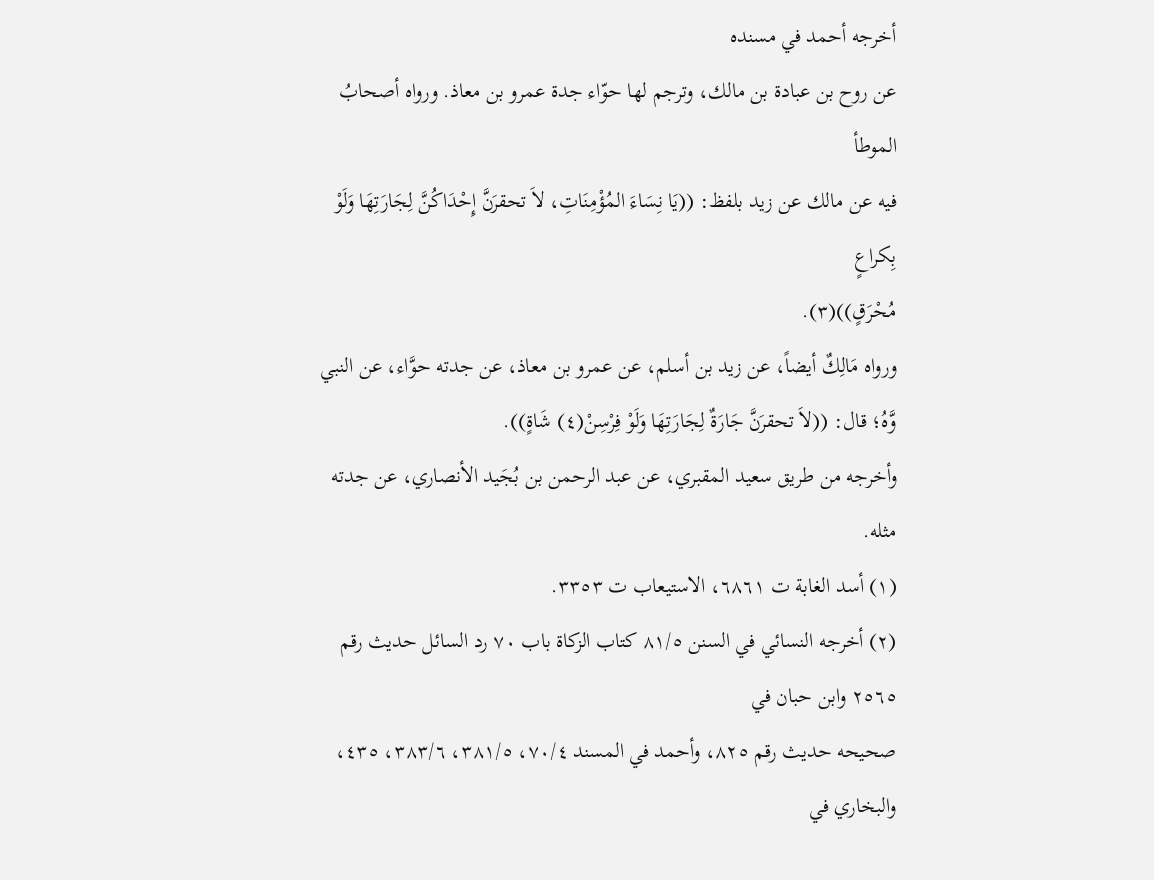أخرجه أحمد في مسنده
عن روح بن عبادة بن مالك، وترجم لها حوّاء جدة عمرو بن معاذ. ورواه أصحابُ الموطأ
فيه عن مالك عن زيد بلفظ: ((يَا نِسَاءَ المُؤْمِنَاتِ، لاَ تحقرَنَّ إِحْدَاكُنَّ لِجَارَتِهَا وَلَوْ بِكراعٍ
مُحْرَقٍ))(٣).
ورواه مَالِكٌ أيضاً، عن زيد بن أسلم، عن عمرو بن معاذ، عن جدته حوَّاء، عن النبي
وَّهُ؛ قال: ((لاَ تحقرَنَّ جَارَةٌ لِجَارَتِهَا وَلَوْ فِرْسِنْ(٤) شَاةٍ)).
وأخرجه من طريق سعيد المقبري، عن عبد الرحمن بن بُجَيد الأنصاري، عن جدته
مثله.
(١) أسد الغابة ت ٦٨٦١، الاستيعاب ت ٣٣٥٣.
(٢) أخرجه النسائي في السنن ٨١/٥ كتاب الزكاة باب ٧٠ رد السائل حديث رقم ٢٥٦٥ وابن حبان في
صحيحه حديث رقم ٨٢٥، وأحمد في المسند ٧٠/٤، ٣٨١/٥، ٣٨٣/٦، ٤٣٥، والبخاري في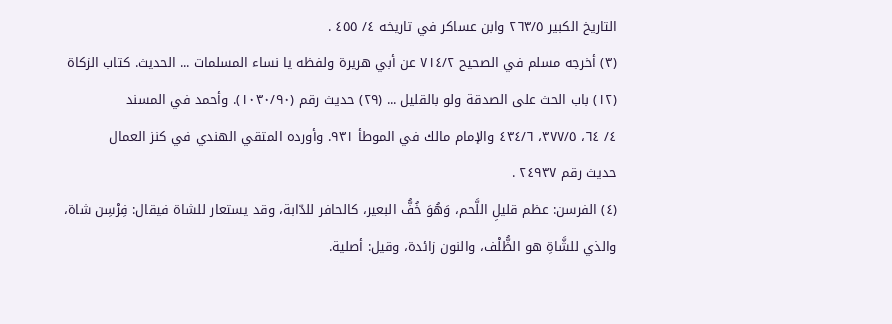التاريخ الكبير ٢٦٣/٥ وابن عساكر في تاريخه ٤/ ٤٥٥ .
(٣) أخرجه مسلم في الصحيح ٧١٤/٢ عن أبي هريرة ولفظه يا نساء المسلمات ... الحديث. كتاب الزكاة
(١٢) باب الحث على الصدقة ولو بالقليل ... (٢٩) حديث رقم (١٠٣٠/٩٠). وأحمد في المسند
٤/ ٦٤، ٣٧٧/٥، ٤٣٤/٦ والإمام مالك في الموطأ ٩٣١. وأورده المتقي الهندي في كنز العمال
حديث رقم ٢٤٩٣٧ .
(٤) الفرسن: عظم قليلِ اللَّحم، وَهُوَ خُفُّ البعير، كالحافر للدّابة، وقد يستعار للشاة فيقال: فِرْسِن شاة،
والذي للشَّاةِ هو الظُّلْف، والنون زائدة، وقيل: أصلية.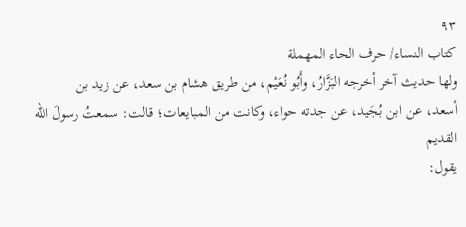٩٣
کتاب النساء/ حرف الحاء المهملة
ولها حديث آخر أخرجه البَزَّارُ، وأَبُو نُعَيْم، من طريق هشام بن سعد، عن زيد بن
أسعد، عن ابن بُجَيد، عن جدته حواء، وكانت من المبايعات؛ قالت: سمعتُ رسولَ الله القديم
يقول: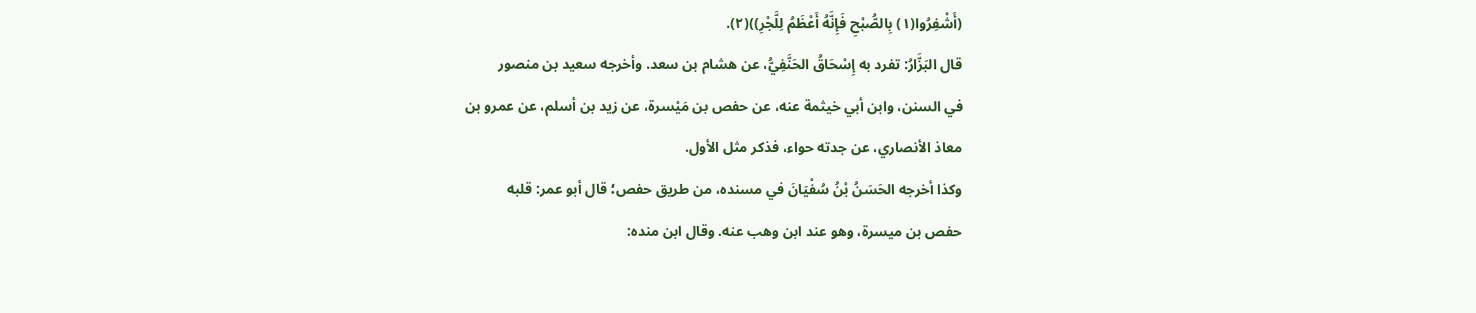(أَشْفِرُوا(١) بِالصُّبْحِ فَإِنَّهُ أَعْظَمُ لِلَّجْرِ))(٢).
قال البَزَّارُ: تفرد به إِسْحَاقُ الحَنَّفِيُّ، عن هشام بن سعد. وأخرجه سعيد بن منصور
في السنن، وابن أبي خيثمة عنه، عن حفص بن مَيْسرة، عن زيد بن أسلم، عن عمرو بن
معاذ الأنصاري، عن جدته حواء، فذكر مثل الأول.
وكذا أخرجه الحَسَنُ بْنُ سُفْيَانَ في مسنده، من طريق حفص؛ قال أبو عمر: قلبه
حفص بن ميسرة، وهو عند ابن وهب عنه. وقال ابن منده: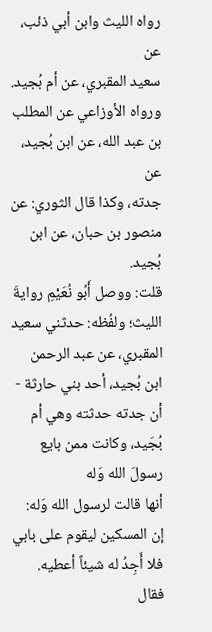رواه الليث وابن أبي ذئب، عن
سعيد المقبري، عن أم بُجيد. ورواه الأوزاعي عن المطلب بن عبد الله، عن ابن بُجيد، عن
جدته، وکذا قال الثوري: عن منصور بن حبان، عن ابن بُجید.
قلت: ووصل أَبُو نُعَيْمِ روايةَ الليث؛ ولفُظه: حدثني سعيد المقبري، عن عبد الرحمن
ابن بُجيد، أحد بني حارثة - أن جدته حدثته وهي أم بُجَيد، وكانت ممن بايع رسولَ الله وَله
أنها قالت لرسول الله وَله: إن المسكين ليقوم على بابي فلا أَجِدُ له شيئاً أعطيه. فقال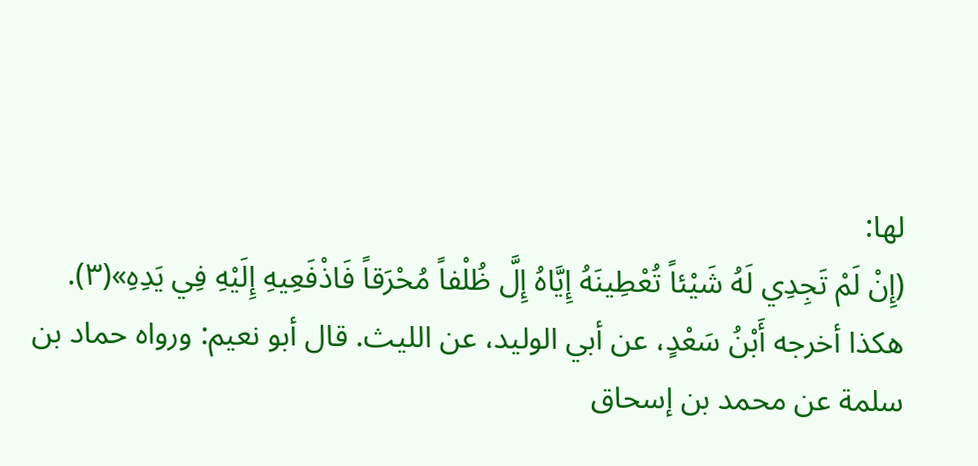لها:
(إِنْ لَمْ تَجِدِي لَهُ شَيْئاً تُعْطِينَهُ إِيَّاهُ إِلَّ ظُلْفاً مُحْرَقاً فَاذْفَعِيهِ إِلَيْهِ فِي يَدِهِ»(٣).
هكذا أخرجه أَبْنُ سَعْدٍ، عن أبي الوليد، عن الليث. قال أبو نعيم: ورواه حماد بن
سلمة عن محمد بن إسحاق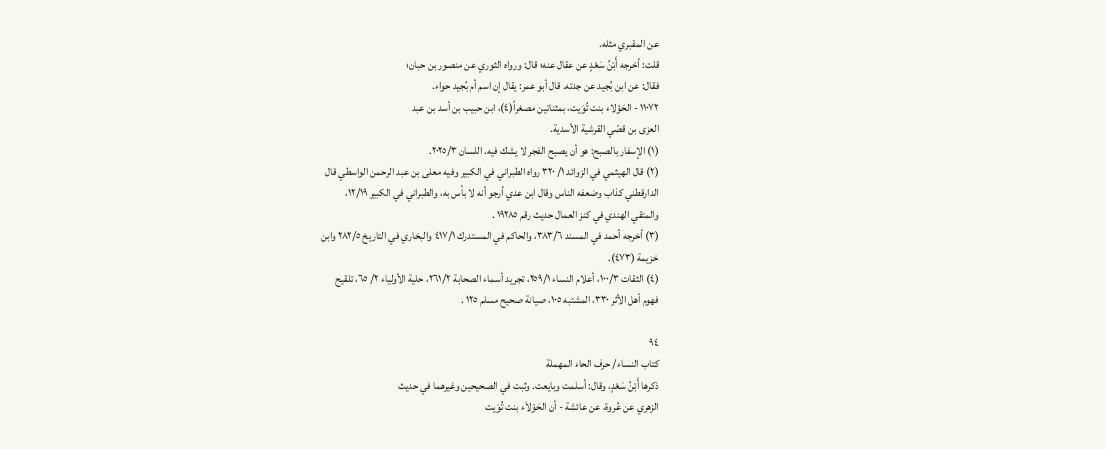عن المقبري مثله.
قلت: أخرجه أَبْنُ سَعْدٍ عن عقال عنه؛ قال: ورواه الثوري عن منصور بن حبان؛
فقال: عن ابن بُجيد عن جدته. قال أبو عمر: يقال إن اسم أم بُجيد حواء.
١١٠٧٢ - الحَؤلاء بنت تُوَيت، بمثناتين مصغراً(٤)، ابن حبيب بن أسد بن عبد
العزى بن قصّي القرشية الأسدية.
(١) الإسفار بالصبح: هو أن يصبح الفجر لا يشك فيه. اللسان ٢٠٢٥/٣.
(٢) قال الهيثمي في الزوائد ١/ ٣٢٠ رواه الطبراني في الكبير وفيه معلى بن عبد الرحمن الواسطي قال
الدارقطني كذاب وضعفه الناس وقال ابن عدي أرجو أنه لا بأس به، والطبراني في الكبير ١٢/١٩،
والمتقي الهندي في کنز العمال حديث رقم ١٩٢٨٥ .
(٣) أخرجه أحمد في المسند ٣٨٣/٦، والحاكم في المستدرك ٤١٧/١ والبخاري في التاريخ ٢٨٢/٥ وابن
خزيمة (٤٧٣).
(٤) الثقات ١٠٠/٣، أعلام النساء ٢٥٩/١، تجريد أسماء الصحابة ٢٦١/٢، حلية الأولياء ٢/ ٦٥، تلقيح
فهوم أهل الأثر ٣٣٠، المشتبه ١٠٥، صيانة صحيح مسلم ١٢٥ .

٩٤
كتاب النساء/ حرف الحاء المهملة
ذكرها أَبْنُ سَعْدٍ، وقال: أسلمت وبايعت. وثبت في الصحيحين وغيرهما في حديث
الزهري عن عُروة، عن عائشة - أن الحَوْلاَء بنت تُوَيت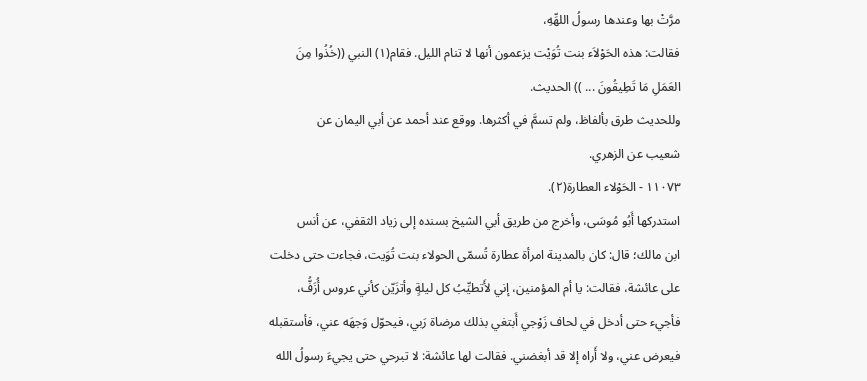مرَّتْ بها وعندها رسولُ اللهِّهِ،
فقالت: هذه الحَوْلاَء بنت تُوَيْت يزعمون أنها لا تنام الليل. فقام(١) النبي ((خُذُوا مِنَ
العَمَلِ مَا تَطِيقُونَ ... )) الحديث.
وللحديث طرق بألفاظ، ولم تسمَّ في أكثرها. ووقع عند أحمد عن أبي اليمان عن
شعيب عن الزهري.
١١٠٧٣ - الحَوْلاء العطارة(٢).
استدركها أَبُو مُوسَى، وأخرج من طريق أبي الشيخ بسنده إلى زياد الثقفي، عن أنس
ابن مالك؛ قال: كان بالمدينة امرأة عطارة تُسمّى الحولاء بنت تُوَيت، فجاءت حتى دخلت
على عائشة، فقالت: يا أم المؤمنين، إني لأَتطيِّبُ كل ليلةٍ وأتزَيّن كأني عروس أُزَفُّ،
فأجيء حتى أدخل في لحاف زَوْجي أَبتغي بذلك مرضاة رَبي، فيحوّل وَجهَه عني، فأستقبله
فيعرض عني، ولا أَراه إلا قد أبغضني. فقالت لها عائشة: لا تبرحي حتى يجيءَ رسولُ الله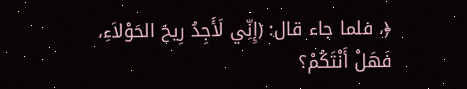﴿، فلما جاء قال: (إِنِّي لَأَجِدُ رِيحَ الحَوْلاَءِ، فَهَلْ أَنْتَكُمْ؟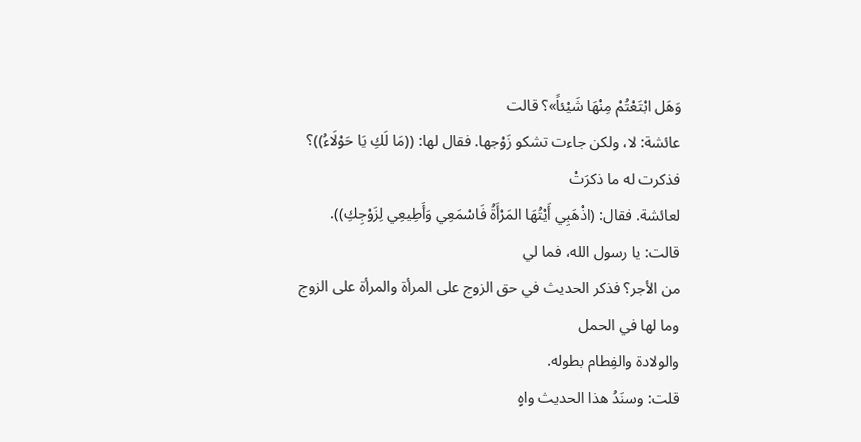وَهَل ابْتَعْتُمْ مِنْهَا شَيْئاً»؟ قالت
عائشة: لا، ولكن جاءت تشكو زَوْجها. فقال لها: ((مَا لَكِ يَا حَوْلَاءُ))؟ فذكرت له ما ذكرَتْ
لعائشة. فقال: (اذْهَبِي أَيْتُهَا المَرْأَةُ فَاسْمَعِي وَأَطِيعِي لِزَوْجِكِ)). قالت: يا رسول الله، فما لي
من الأجر؟ فذكر الحديث في حق الزوج على المرأة والمرأة على الزوج وما لها في الحمل
والولادة والفِطام بطوله.
قلت: وسنَدُ هذا الحديث واهٍ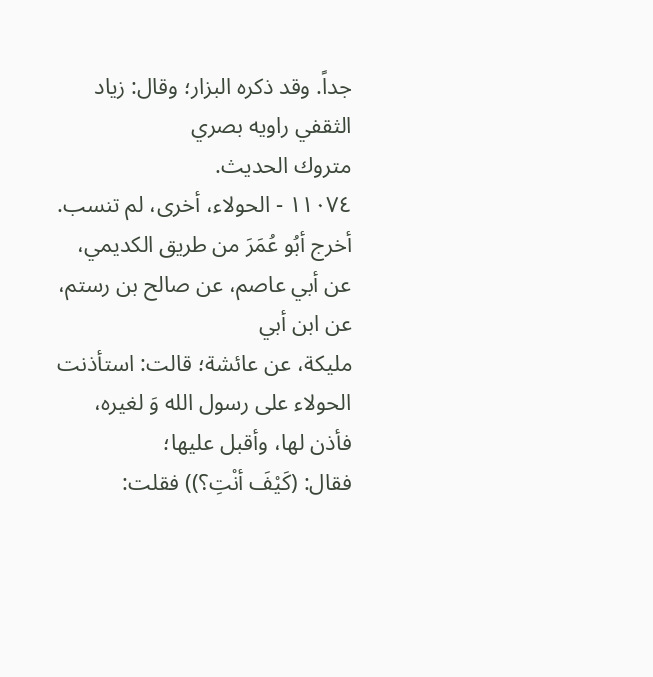جداً. وقد ذكره البزار؛ وقال: زياد الثقفي راويه بصري
متروك الحديث.
١١٠٧٤ - الحولاء، أخرى، لم تنسب.
أخرج أبُو عُمَرَ من طريق الكديمي، عن أبي عاصم، عن صالح بن رستم، عن ابن أبي
مليكة، عن عائشة؛ قالت: استأذنت الحولاء على رسول الله وَ لغيره، فأذن لها، وأقبل عليها؛
فقال: (كَيْفَ أنْتِ؟)) فقلت: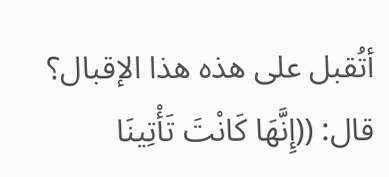أتُقبل على هذه هذا الإقبال؟ قال: ((إِنَّهَا كَانْتَ تَأْتِينَا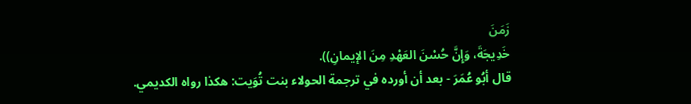زَمَنَ
خَدِيجَةَ، وَإِنَّ حُسْنَ العَهْدِ مِنَ الإيمانِ)).
قال أبُو عُمَرَ - بعد أن أورده في ترجمة الحولاء بنت تُوَيت: هكذا رواه الكديمي.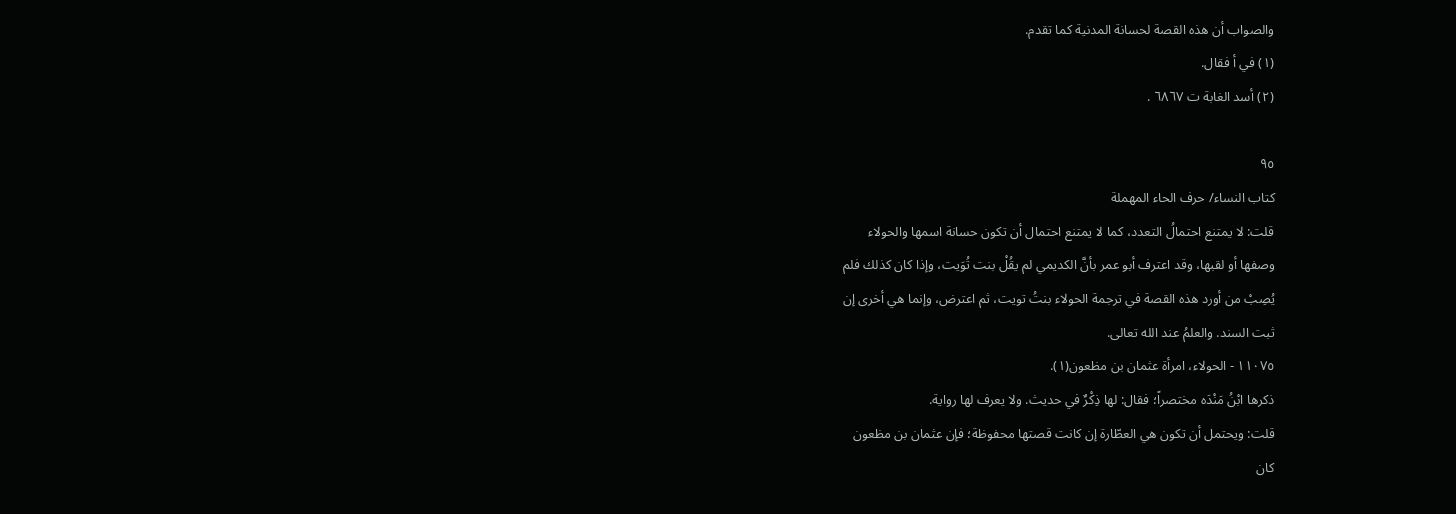والصواب أن هذه القصة لحسانة المدنية كما تقدم.
(١) في أ فقال.
(٢) أسد الغابة ت ٦٨٦٧ .

٩٥
كتاب النساء/ حرف الحاء المهملة
قلت: لا يمتنع احتمالُ التعدد، كما لا يمتنع احتمال أن تكون حسانة اسمها والحولاء
وصفها أو لقبها، وقد اعترف أبو عمر بأنَّ الكديمي لم يقُلْ بنت تُوَيت، وإذا كان كذلك فلم
يُصِبْ من أورد هذه القصة في ترجمة الحولاء بنتُ تويت، ثم اعترض، وإنما هي أخرى إن
ثبت السند. والعلمُ عند الله تعالى.
١١٠٧٥ - الحولاء، امرأة عثمان بن مظعون(١).
ذكرها ابْنُ مَنْدَه مختصراً؛ فقال: لها ذِكْرٌ في حديث. ولا يعرف لها رواية.
قلت: ويحتمل أن تكون هي العطّارة إن كانت قصتها محفوظة؛ فإن عثمان بن مظعون
كان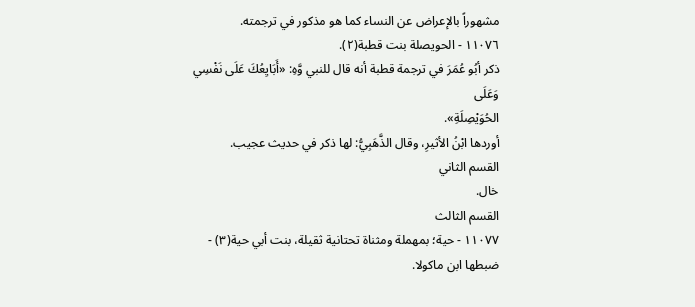مشهوراً بالإعراض عن النساء كما هو مذكور في ترجمته.
١١٠٧٦ - الحويصلة بنت قطبة(٢).
ذكر أبُو عُمَرَ في ترجمة قطبة أنه قال للنبي وَّهِ: «أَبَايِعُكَ عَلَى نَفْسِي وَعَلَى
الحُوَيْصِلَةِ».
أوردها ابْنُ الأثيرِ، وقال الذَّهَبِيُّ: لها ذكر في حديث عجيب.
القسم الثاني
خال.
القسم الثالث
١١٠٧٧ - حية؛ بمهملة ومثناة تحتانية ثقيلة، بنت أبي حية(٣) - ضبطها ابن ماكولا.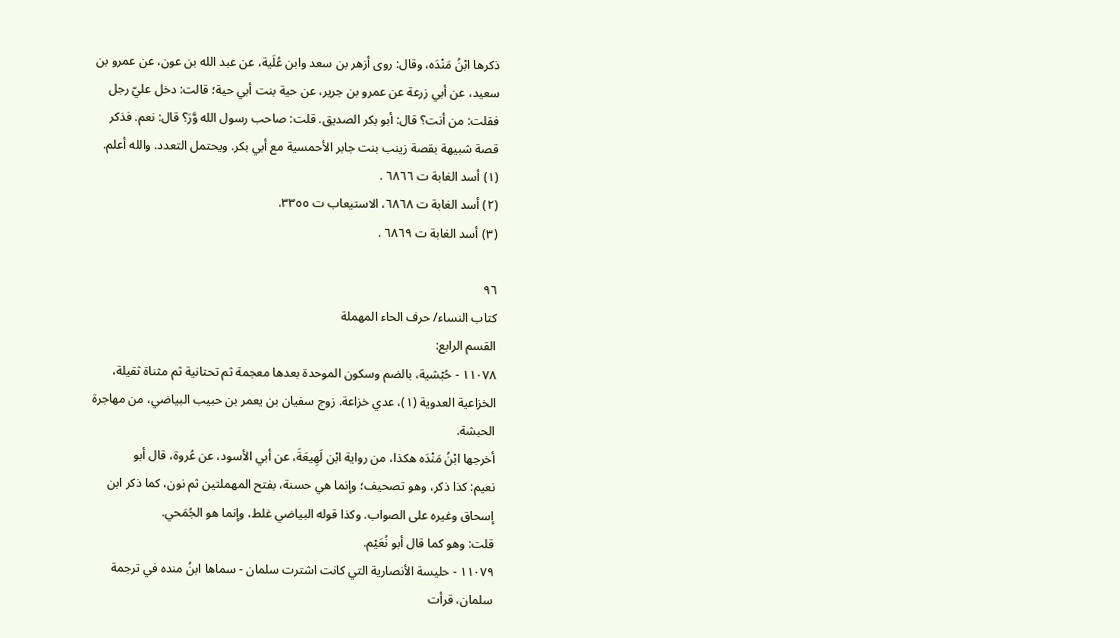ذكرها ابْنُ مَنْدَه، وقال: روى أزهر بن سعد وابن عُلَية، عن عبد الله بن عون، عن عمرو بن
سعيد، عن أبي زرعة عن عمرو بن جرير، عن حية بنت أبي حية؛ قالت: دخل عليّ رجل
فقلت: من أنت؟ قال: أبو بكر الصديق. قلت: صاحب رسول الله وَّرَ؟ قال: نعم. فذكر
قصة شبيهة بقصة زينب بنت جابر الأحمسية مع أبي بكر. ويحتمل التعدد. والله أعلم.
(١) أسد الغابة ت ٦٨٦٦ .
(٢) أسد الغابة ت ٦٨٦٨، الاستيعاب ت ٣٣٥٥.
(٣) أسد الغابة ت ٦٨٦٩ .

٩٦
كتاب النساء/ حرف الحاء المهملة
القسم الرابع:
١١٠٧٨ - حُبْشية، بالضم وسكون الموحدة بعدها معجمة ثم تحتانية ثم مثناة ثقيلة،
الخزاعية العدوية (١)، عدي خزاعة. زوج سفيان بن يعمر بن حبيب البياضي، من مهاجرة
الحبشة.
أخرجها ابْنُ مَنْدَه هكذا، من رواية ابْن لَهِيعَةَ، عن أبي الأسود، عن عُروة، قال أبو
نعيم: كذا ذكر، وهو تصحيف؛ وإنما هي حسنة، بفتح المهملتين ثم نون، كما ذكر ابن
إسحاق وغيره على الصواب. وكذا قوله البياضي غلط، وإنما هو الجُمَحي.
قلت: وهو كما قال أبو نُعَیْم.
١١٠٧٩ - حليسة الأنصارية التي كانت اشترت سلمان - سماها ابنُ منده في ترجمة
سلمان، قرأت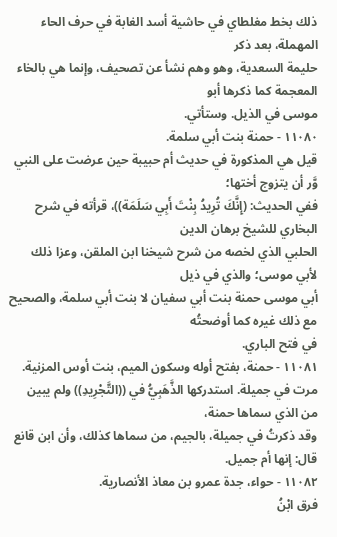ذلك بخط مغلطاي في حاشية أسد الغابة في حرف الحاء المهملة، بعد ذكر
حليمة السعدية، وهو وهم نشأ عن تصحيف، وإنما هي بالخاء المعجمة كما ذكرها أبو
موسى في الذيل. وستأتي.
١١٠٨٠ - حمنة بنت أبي سلمة.
قيل هي المذكورة في حديث أم حبيبة حين عرضت على النبي وَّر أن يتزوج أختها؛
ففي الحديث: (إِنَّكَ تُرِيدُ بِنْتَ أَبِي سَلَمَة))، قرأته في شرح البخاري للشيخ برهان الدين
الحلبي الذي لخصه من شرح شيخنا ابن الملقن، وعزا ذلك لأبي موسى؛ والذي في ذيل
أبي موسى حمنة بنت أبي سفيان لا بنت أبي سلمة، والصحيح مع ذلك غيره كما أوضحتُه
في فتح الباري.
١١٠٨١ - حمنة، بفتح أوله وسكون الميم، بنت أوس المزنية.
مرت في جميلة. استدركها الذَّهَبِيُّ في ((التَّجْرِيدِ)) ولم يبين من الذي سماها حمنة،
وقد ذكرتُ في جميلة، بالجيم، من سماها كذلك، وأن ابن قانع قال: إنها أم جميل.
١١٠٨٢ - حواء، جدة عمرو بن معاذ الأنصارية.
فرق ابْنُ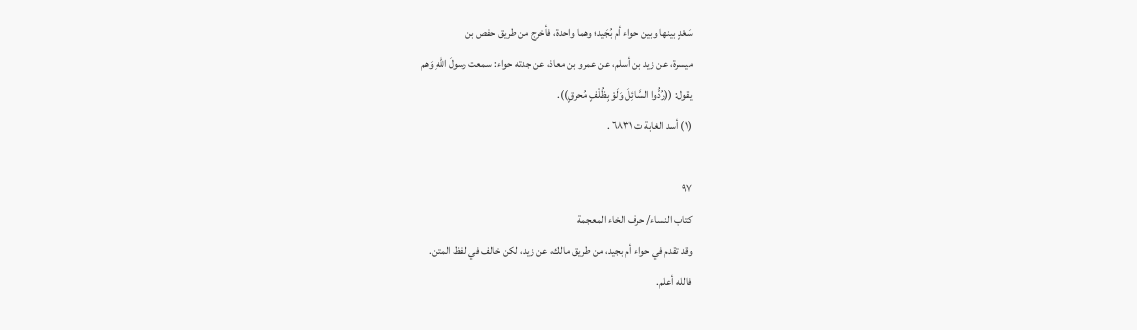سَعْدٍ بينها وبين حواء أم بُجَيد؛ وهما واحدة، فأخرج من طريق حفص بن
ميسرة، عن زيد بن أسلم، عن عمرو بن معاذ، عن جدته حواء: سمعت رسولَ اللهِ وَهم
يقول: ((رُدُّوا السَّائِلَ وَلَوْ بِظُلْفٍ مُحرقٍ)).
(١) أسد الغابة ت ٦٨٣١ .

٩٧
كتاب النساء/ حرف الخاء المعجمة
وقد تقدم في حواء أم بجيد، من طريق مالك، عن زيد، لكن خالف في لفظ المتن.
فالله أعلم.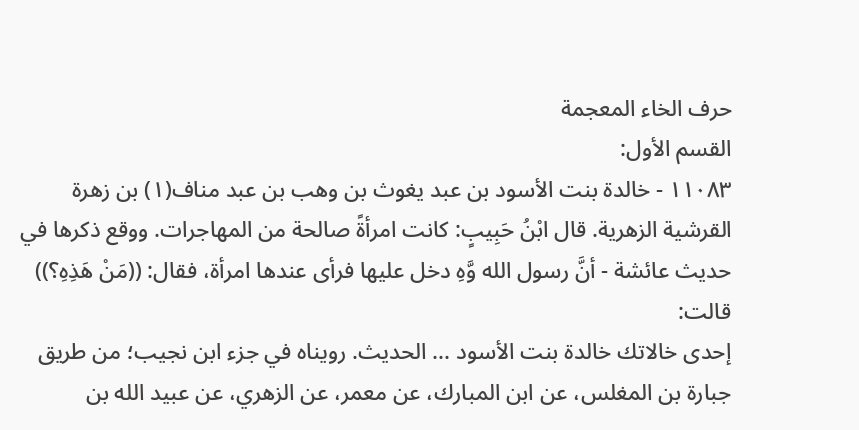حرف الخاء المعجمة
القسم الأول:
١١٠٨٣ - خالدة بنت الأسود بن عبد يغوث بن وهب بن عبد مناف(١) بن زهرة
القرشية الزهرية. قال ابْنُ حَبِيبٍ: كانت امرأةً صالحة من المهاجرات. ووقع ذكرها في
حديث عائشة - أنَّ رسول الله وَّهِ دخل عليها فرأى عندها امرأة، فقال: ((مَنْ هَذِهِ؟)) قالت:
إحدى خالاتك خالدة بنت الأسود ... الحديث. رويناه في جزء ابن نجيب؛ من طريق
جبارة بن المغلس، عن ابن المبارك، عن معمر، عن الزهري، عن عبيد الله بن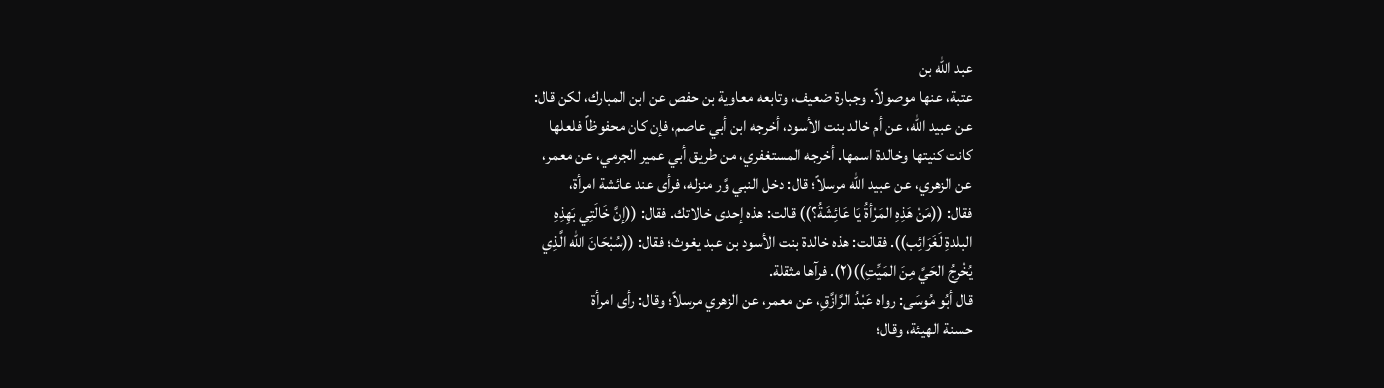عبد الله بن
عتبة، عنها موصولاً. وجبارة ضعيف، وتابعه معاوية بن حفص عن ابن المبارك، لكن قال:
عن عبيد الله، عن أم خالد بنت الأسود، أخرجه ابن أبي عاصم، فإن كان محفوظاً فلعلها
كانت كنيتها وخالدة اسمها. أخرجه المستغفري، من طريق أبي عمير الجرمي، عن معمر،
عن الزهري، عن عبيد الله مرسلاً؛ قال: دخل النبي وَّر منزله، فرأى عند عائشة امرأة،
فقال: ((مَنْ هَذِهِ المَرْأةُ يَا عَائِشَةُ؟)) قالت: هذه إحدى خالاتك. فقال: ((إنَّ خَالَتِي بَهِذِهِ
البلدةِ لَغَرَائِب)). فقالت: هذه خالدة بنت الأسود بن عبد يغوث؛ فقال: ((سُبْحَانَ الله الَّذِي
يُخْرِجُ الحَيَّ مِنَ المَيِّتِ))(٢). فرآها مثقلة.
قال أبُو مُوسَى: رواه عَبْدُ الرَّازَّقِ، عن معمر، عن الزهري مرسلاً؛ وقال: رأى امرأة
حسنة الهيئة، وقال؛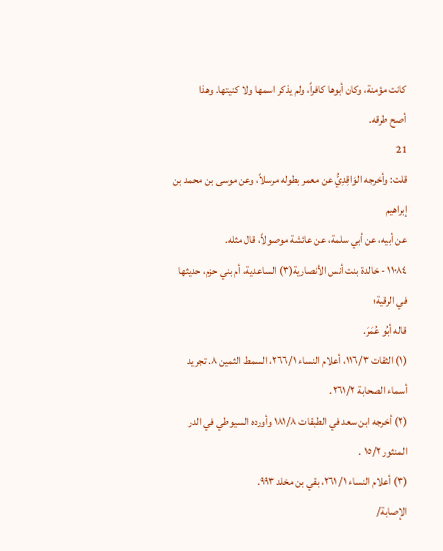كانت مؤمنة، وكان أبوها كافراً، ولم يذكر اسمها ولا كنيتها. وهذا
أصح طرقه.
21
قلت: وأخرجه الوَاقِدِيُّ عن معمر بطوله مرسلاً، وعن موسى بن محمد بن إبراهيم
عن أبيه، عن أبي سلمة، عن عائشة موصولاً، قال مثله.
١١٠٨٤ - خالدة بنت أنس الأنصارية(٣) الساعدية، أم بني حزم، حديثها في الرقية؛
قاله أبُو عُمَرَ.
(١) الثقات ١١٦/٣، أعلام النساء ٢٦٦/١، السمط الثمين ٨. تجريد أسماء الصحابة ٢٦١/٢.
(٢) أخرجه ابن سعد في الطبقات ١٨١/٨ وأورده السيوطي في الدر المنثور ١٥/٢ .
(٣) أعلام النساء ١/ ٢٦١، بقي بن مخلد ٩٩٣.
الإصابة/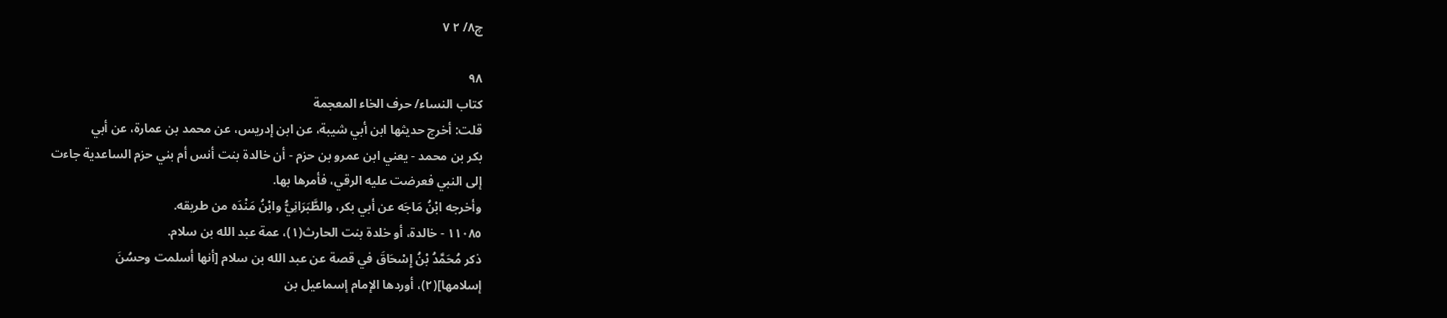چ٨/ ٢ ٧

٩٨
كتاب النساء/ حرف الخاء المعجمة
قلت: أخرج حديثها ابن أبي شيبة، عن ابن إدريس، عن محمد بن عمارة، عن أبي
بكر بن محمد - يعني ابن عمرو بن حزم - أن خالدة بنت أنس أم بني حزم الساعدية جاءت
إلى النبي فعرضت عليه الرقي، فأمرها بها.
وأخرجه ابْنُ مَاجَه عن أبي بكر، والطَّبَرَانِيُّ وابْنُ مَنْدَه من طريقه.
١١٠٨٥ - خالدة، أو خلدة بنت الحارث(١)، عمة عبد الله بن سلام.
ذكر مُحَمَّدُ بْنُ إِسْحَاقَ في قصة عن عبد الله بن سلام [أنها أسلمت وحسُنَ
إسلامها](٢)، أوردها الإمام إسماعيل بن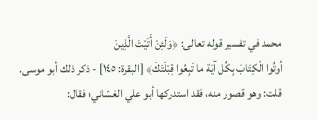محمد في تفسير قوله تعالى: ﴿وَلَئِنْ أَتَيْتَ الَّذِينَ
أوتُوا الْكِتَابَ بِكُل آيَة ما تَبِعُوا قِبْلَتَكَ﴾ [البقرة: ١٤٥] - ذكر ذلك أبو موسى.
قلت: وهو قصور منه، فقد استدركها أبو علي الغسّاني؛ فقال: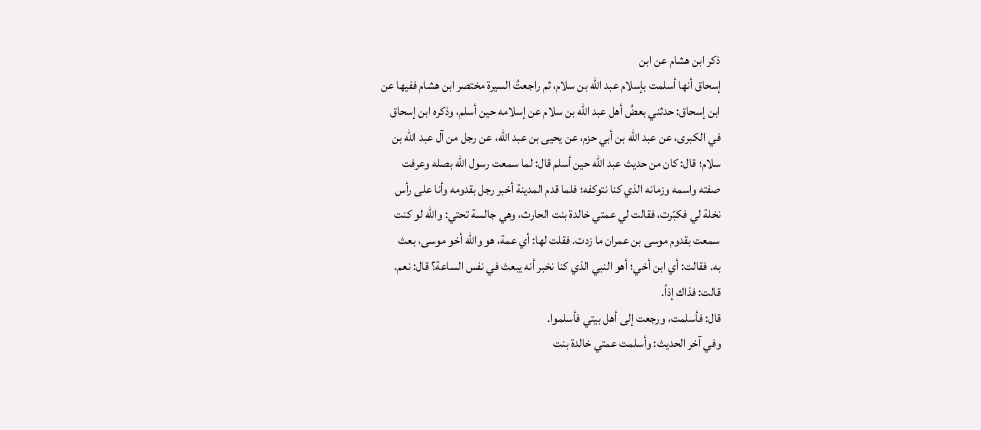ذكر ابن هشام عن ابن
إسحاق أنها أسلمت بإسلام عبد الله بن سلام، ثم راجعتُ السيرة مختصر ابن هشام ففيها عن
ابن إسحاق: حدثني بعضُ أهل عبد الله بن سلام عن إسلامه حين أسلم، وذكره ابن إسحاق
في الكبرى، عن عبد الله بن أبي حزم، عن يحيى بن عبد الله، عن رجل من آل عبد الله بن
سلام؛ قال: كان من حديث عبد الله حين أسلم قال: لما سمعت رسول الله بصله وعرفت
صفته واسمه وزمانه الذي كنا نتوكفه؛ فلما قدم المدينة أخبر رجل بقدومه وأنا على رأس
نخلة لي فكبّرت، فقالت لي عمتي خالدة بنت الحارث، وهي جالسة تحتي: والله لو كنت
سمعت بقدوم موسى بن عمران ما زدت. فقلت لها: أي عمة، هو والله أخو موسى، بعث
به. فقالت: أي ابن أخي؛ أهو النبي الذي كنا نخبر أنه يبعث في نفس الساعة؟ قال: نعم.
قالت: فذاك إذاً.
قال: فأسلمت، ورجعت إلى أهل بيتي فأسلموا.
وفي آخر الحديث: وأسلمت عمتي خالدة بنت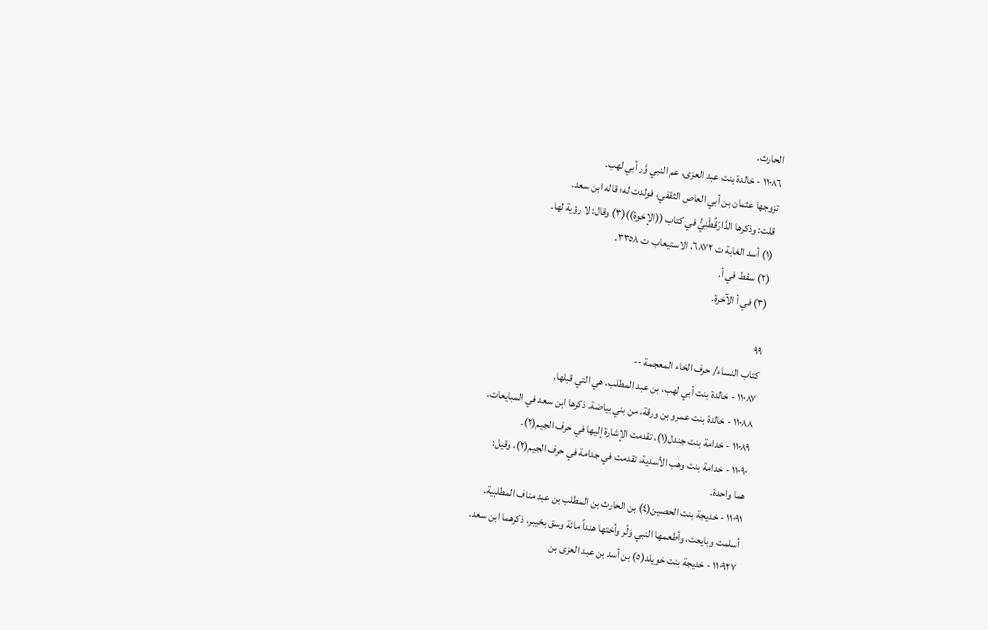الحارث.
١١٠٨٦ - خالدة بنت عبد العزى، عم النبي وَّر أبي لهب.
تزوجها عثمان بن أبي العاص الثقفي، فولدت له؛ قاله ابن سعد.
قلت: وذكرها الدَّارَقُطْنِيُّ في كتاب ((الإخوة))(٣) وقال: لا رؤية لها.
(١) أسد الغابة ت ٦٨٧٢، الاستيعاب ت ٣٣٥٨.
(٢) سقط في أ.
(٣) في أ الآخرة.

٩٩
كتاب النساء/ حرف الخاء المعجمة --
١١٠٨٧ - خالدة بنت أبي لهب، بن عبد المطلب. هي التي قبلها.
١١٠٨٨ - خالدة بنت عمرو بن ورقة، من بني بياضة. ذكرها ابن سعد في المبايعات.
١١٠٨٩ - خدامة بنت جندل(١)، تقدمت الإشارة إليها في حرف الجيم(٢).
١١٠٩٠ - خدامة بنت وهب الأسدية، تقدمت في جدامة في حرف الجيم(٢)، وقيل:
هما واحدة.
١١٠٩١ - خديجة بنت الحصين(٤) بن الحارث بن المطلب بن عبد مناف المطلبية.
أسلمت وبايعت، وأطعمها النبي وَلّر وأختها هنداً مائة وسق بخيبر، ذكرهما ابن سعد.
١١٠٩٢٧ - خديجة بنت خويلد(٥) بن أسد بن عبد العزى بن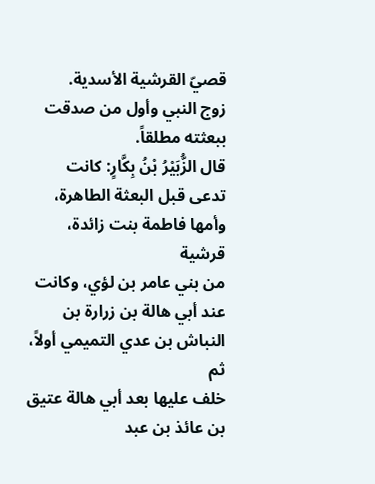قصيّ القرشية الأسدية.
زوج النبي وأول من صدقت ببعثته مطلقاً.
قال الزُّبَيْرُ بْنُ بِكَّارٍ: كانت تدعى قبل البعثة الطاهرة، وأمها فاطمة بنت زائدة، قرشية
من بني عامر بن لؤي، وكانت عند أبي هالة بن زرارة بن النباش بن عدي التميمي أولاً، ثم
خلف عليها بعد أبي هالة عتيق بن عائذ بن عبد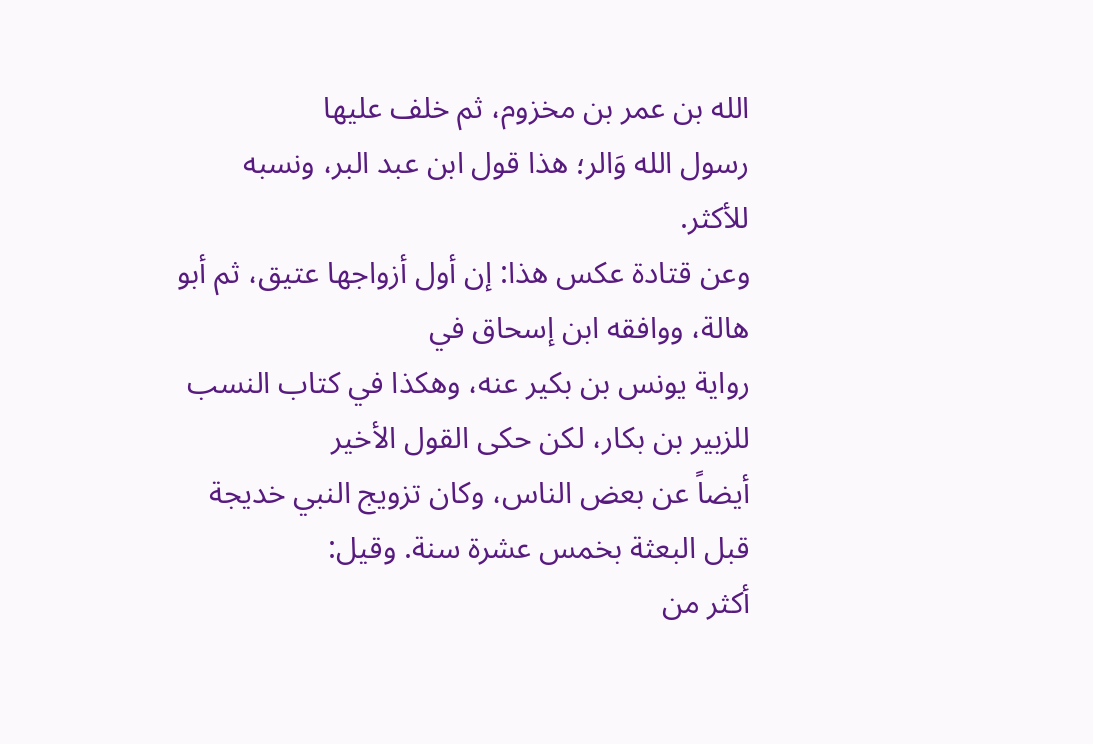الله بن عمر بن مخزوم، ثم خلف عليها
رسول الله وَالر؛ هذا قول ابن عبد البر، ونسبه للأكثر.
وعن قتادة عكس هذا: إن أول أزواجها عتيق، ثم أبو هالة، ووافقه ابن إسحاق في
رواية يونس بن بكير عنه، وهكذا في كتاب النسب للزبير بن بكار، لكن حكى القول الأخير
أيضاً عن بعض الناس، وكان تزويج النبي خديجة قبل البعثة بخمس عشرة سنة. وقيل:
أكثر من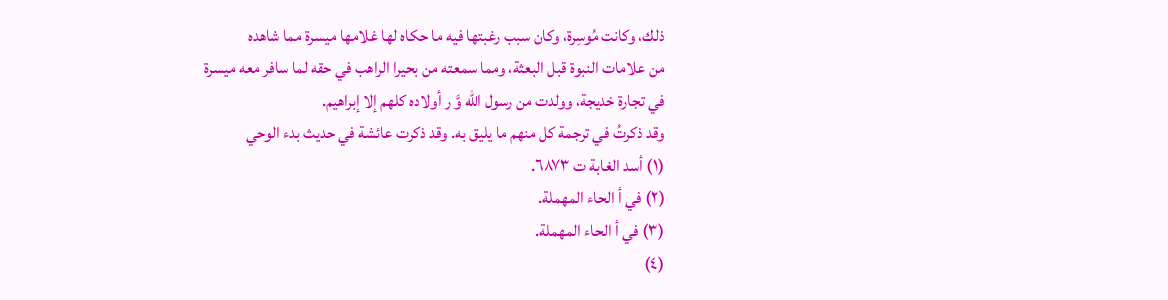ذلك، وكانت مُوسِرة، وكان سبب رغبتها فيه ما حكاه لها غلامها ميسرة مما شاهده
من علامات النبوة قبل البعثة، ومما سمعته من بحيرا الراهب في حقه لما سافر معه ميسرة
في تجارة خديجة، وولدت من رسول الله وَّ ر أولاده كلهم إلا إبراهيم.
وقد ذكرتُ في ترجمة كل منهم ما يليق به. وقد ذكرت عائشة في حديث بدء الوحي
(١) أسد الغابة ت ٦٨٧٣.
(٢) في أ الحاء المهملة.
(٣) في أ الحاء المهملة.
(٤)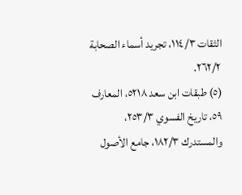الثقات ١١٤/٣، تجريد أسماء الصحابة ٢٦٢/٢.
(٥) طبقات ابن سعد ٥٢١٨، المعارف ٥٩، تاريخ الفسوي ٢٥٣/٣، والمستدرك ١٨٢/٣، جامع الأصول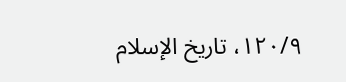١٢٠/٩، تاريخ الإسلام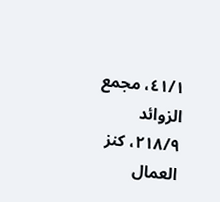٤١/١، مجمع الزوائد ٢١٨/٩، كنز العمال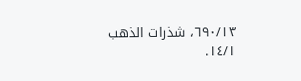٦٩٠/١٣، شذرات الذهب
١٤/١.